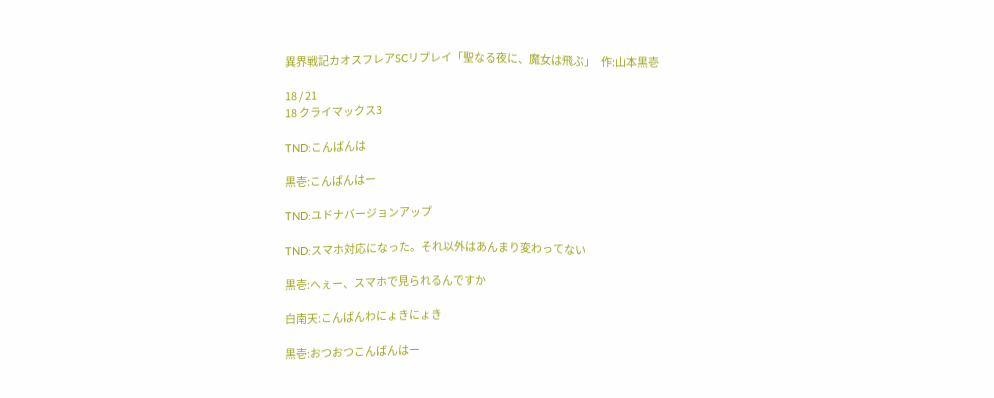異界戦記カオスフレアSCリプレイ「聖なる夜に、魔女は飛ぶ」   作:山本黒壱

18 / 21
18 クライマックス3

TND:こんばんは

黒壱:こんばんはー

TND:ユドナバージョンアップ

TND:スマホ対応になった。それ以外はあんまり変わってない

黒壱:へぇー、スマホで見られるんですか

白南天:こんばんわにょきにょき

黒壱:おつおつこんばんはー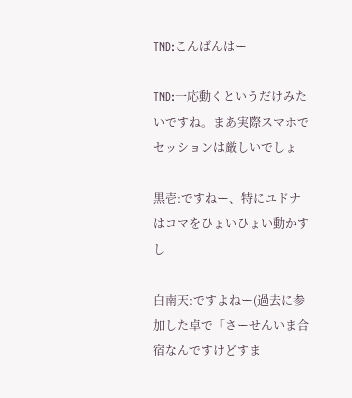TND:こんばんはー

TND:一応動くというだけみたいですね。まあ実際スマホでセッションは厳しいでしょ

黒壱:ですねー、特にユドナはコマをひょいひょい動かすし

白南天:ですよねー(過去に参加した卓で「さーせんいま合宿なんですけどすま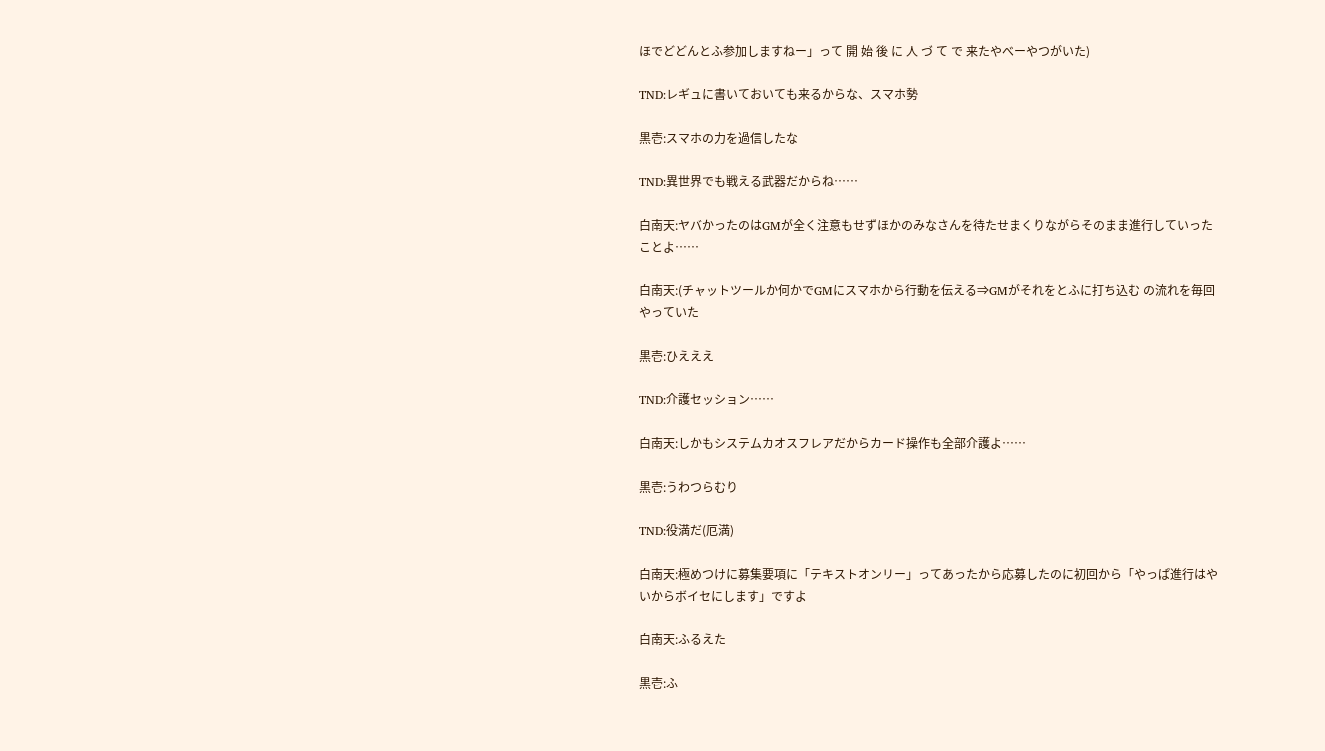ほでどどんとふ参加しますねー」って 開 始 後 に 人 づ て で 来たやべーやつがいた)

TND:レギュに書いておいても来るからな、スマホ勢

黒壱:スマホの力を過信したな

TND:異世界でも戦える武器だからね……

白南天:ヤバかったのはGMが全く注意もせずほかのみなさんを待たせまくりながらそのまま進行していったことよ……

白南天:(チャットツールか何かでGMにスマホから行動を伝える⇒GMがそれをとふに打ち込む の流れを毎回やっていた

黒壱:ひえええ

TND:介護セッション……

白南天:しかもシステムカオスフレアだからカード操作も全部介護よ……

黒壱:うわつらむり

TND:役満だ(厄満)

白南天:極めつけに募集要項に「テキストオンリー」ってあったから応募したのに初回から「やっぱ進行はやいからボイセにします」ですよ

白南天:ふるえた

黒壱:ふ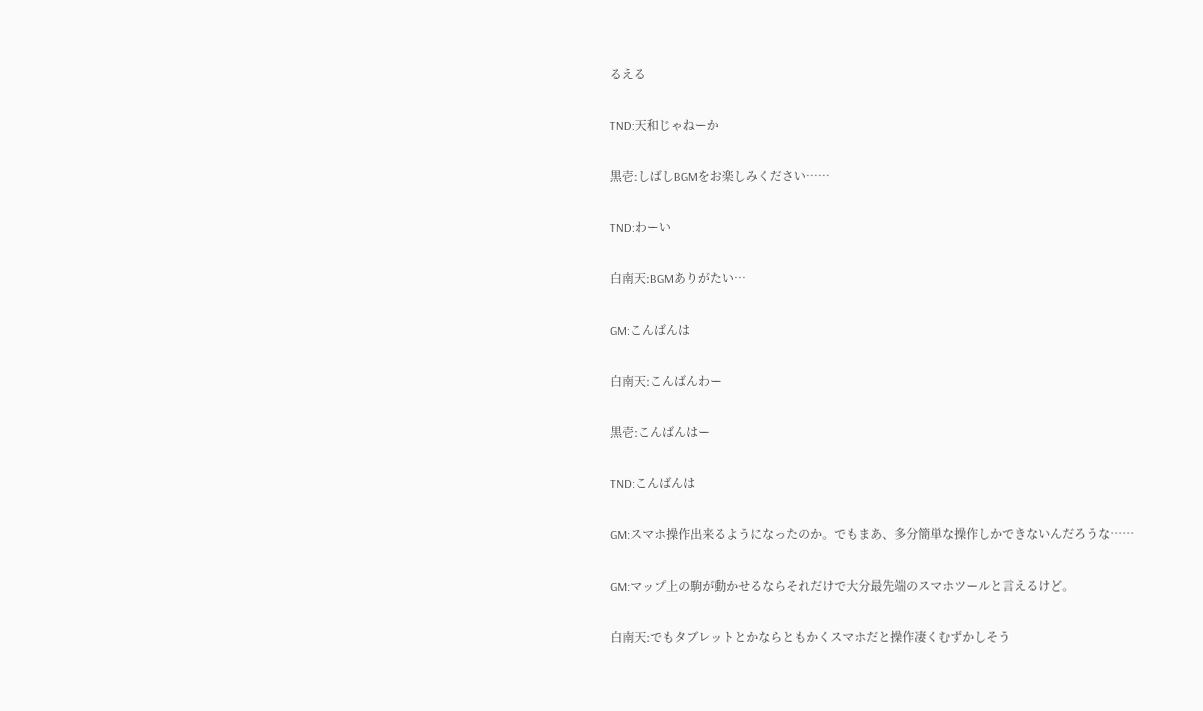るえる

TND:天和じゃねーか

黒壱:しばしBGMをお楽しみください……

TND:わーい

白南天:BGMありがたい…

GM:こんばんは

白南天:こんばんわー

黒壱:こんばんはー

TND:こんばんは

GM:スマホ操作出来るようになったのか。でもまあ、多分簡単な操作しかできないんだろうな……

GM:マップ上の駒が動かせるならそれだけで大分最先端のスマホツールと言えるけど。

白南天:でもタブレットとかならともかくスマホだと操作凄くむずかしそう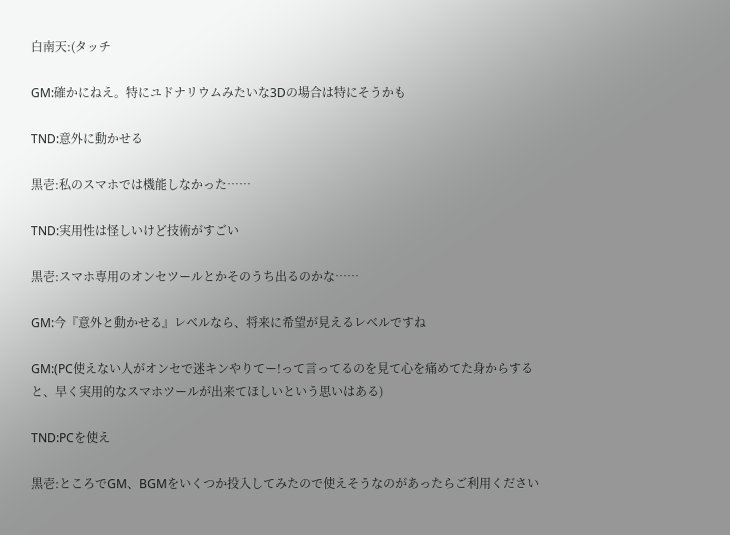白南天:(タッチ

GM:確かにねえ。特にユドナリウムみたいな3Dの場合は特にそうかも

TND:意外に動かせる

黒壱:私のスマホでは機能しなかった……

TND:実用性は怪しいけど技術がすごい

黒壱:スマホ専用のオンセツールとかそのうち出るのかな……

GM:今『意外と動かせる』レベルなら、将来に希望が見えるレベルですね

GM:(PC使えない人がオンセで迷キンやりてー!って言ってるのを見て心を痛めてた身からすると、早く実用的なスマホツールが出来てほしいという思いはある)

TND:PCを使え

黒壱:ところでGM、BGMをいくつか投入してみたので使えそうなのがあったらご利用ください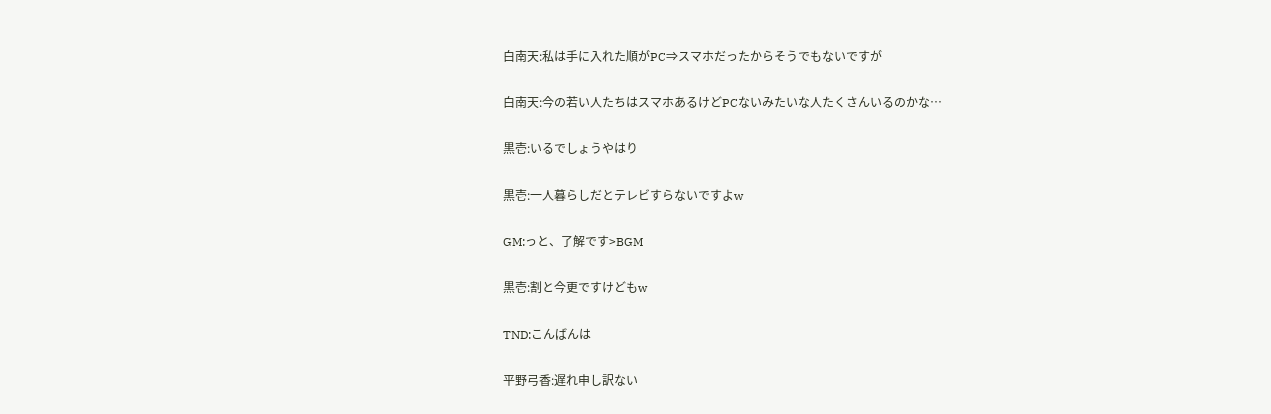白南天:私は手に入れた順がPC⇒スマホだったからそうでもないですが

白南天:今の若い人たちはスマホあるけどPCないみたいな人たくさんいるのかな…

黒壱:いるでしょうやはり

黒壱:一人暮らしだとテレビすらないですよw

GM:っと、了解です>BGM

黒壱:割と今更ですけどもw

TND:こんばんは

平野弓香:遅れ申し訳ない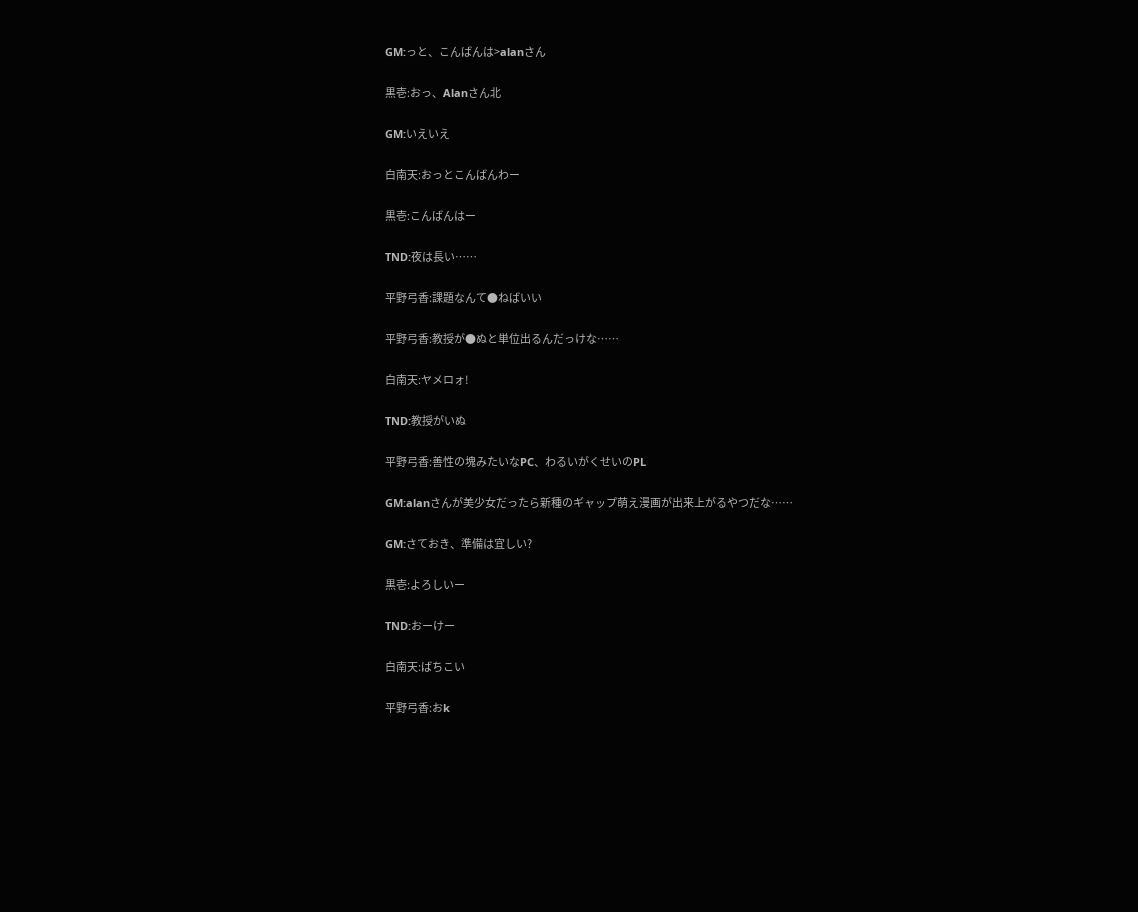GM:っと、こんばんは>alanさん

黒壱:おっ、Alanさん北

GM:いえいえ

白南天:おっとこんばんわー

黒壱:こんばんはー

TND:夜は長い……

平野弓香:課題なんて●ねばいい

平野弓香:教授が●ぬと単位出るんだっけな……

白南天:ヤメロォ!

TND:教授がいぬ

平野弓香:善性の塊みたいなPC、わるいがくせいのPL

GM:alanさんが美少女だったら新種のギャップ萌え漫画が出来上がるやつだな……

GM:さておき、準備は宜しい?

黒壱:よろしいー

TND:おーけー

白南天:ばちこい

平野弓香:おk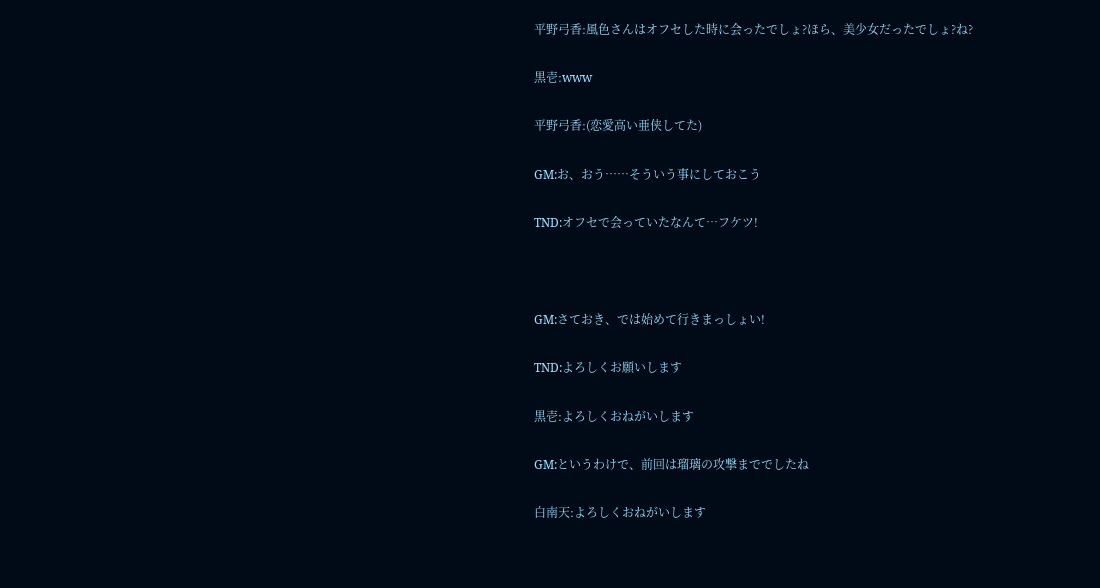平野弓香:風色さんはオフセした時に会ったでしょ?ほら、美少女だったでしょ?ね?

黒壱:www

平野弓香:(恋愛高い亜侠してた)

GM:お、おう……そういう事にしておこう

TND:オフセで会っていたなんて…フケツ!



GM:さておき、では始めて行きまっしょい!

TND:よろしくお願いします

黒壱:よろしくおねがいします

GM:というわけで、前回は瑠璃の攻撃まででしたね

白南天:よろしくおねがいします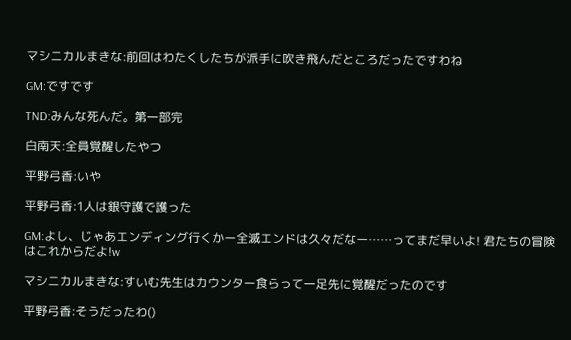マシニカルまきな:前回はわたくしたちが派手に吹き飛んだところだったですわね

GM:ですです

TND:みんな死んだ。第一部完

白南天:全員覚醒したやつ

平野弓香:いや

平野弓香:1人は銀守護で護った

GM:よし、じゃあエンディング行くかー全滅エンドは久々だなー……ってまだ早いよ! 君たちの冒険はこれからだよ!w

マシニカルまきな:すいむ先生はカウンター食らって一足先に覚醒だったのです

平野弓香:そうだったわ()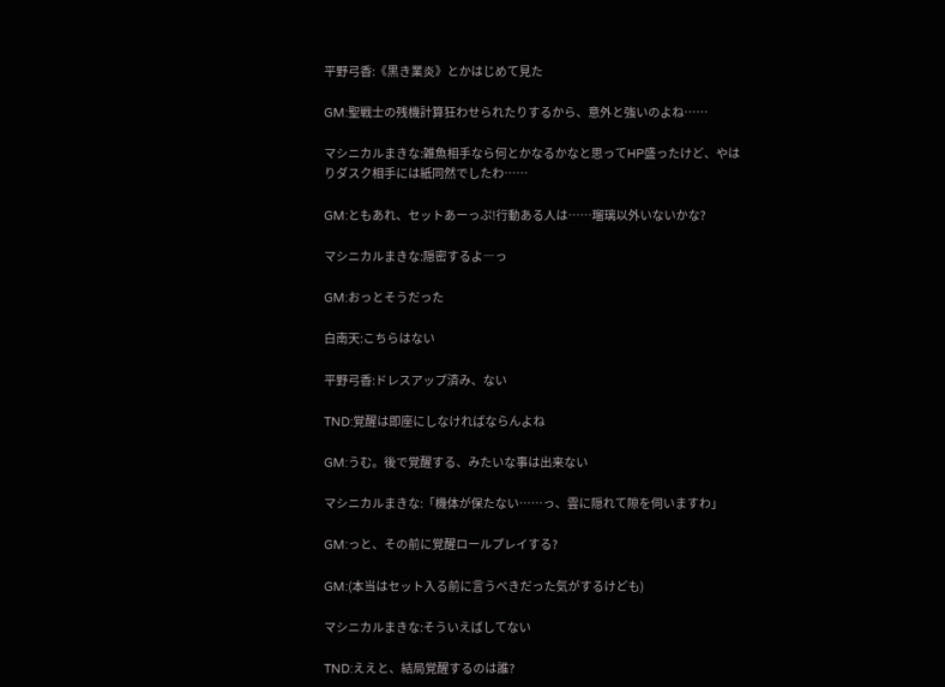平野弓香:《黒き業炎》とかはじめて見た

GM:聖戦士の残機計算狂わせられたりするから、意外と強いのよね……

マシニカルまきな:雑魚相手なら何とかなるかなと思ってHP盛ったけど、やはりダスク相手には紙同然でしたわ……

GM:ともあれ、セットあーっぷ!行動ある人は……瑠璃以外いないかな?

マシニカルまきな:隠密するよ―っ

GM:おっとそうだった

白南天:こちらはない

平野弓香:ドレスアップ済み、ない

TND:覚醒は即座にしなければならんよね

GM:うむ。後で覚醒する、みたいな事は出来ない

マシニカルまきな:「機体が保たない……っ、雲に隠れて隙を伺いますわ」

GM:っと、その前に覚醒ロールプレイする?

GM:(本当はセット入る前に言うべきだった気がするけども)

マシニカルまきな:そういえばしてない

TND:ええと、結局覚醒するのは誰?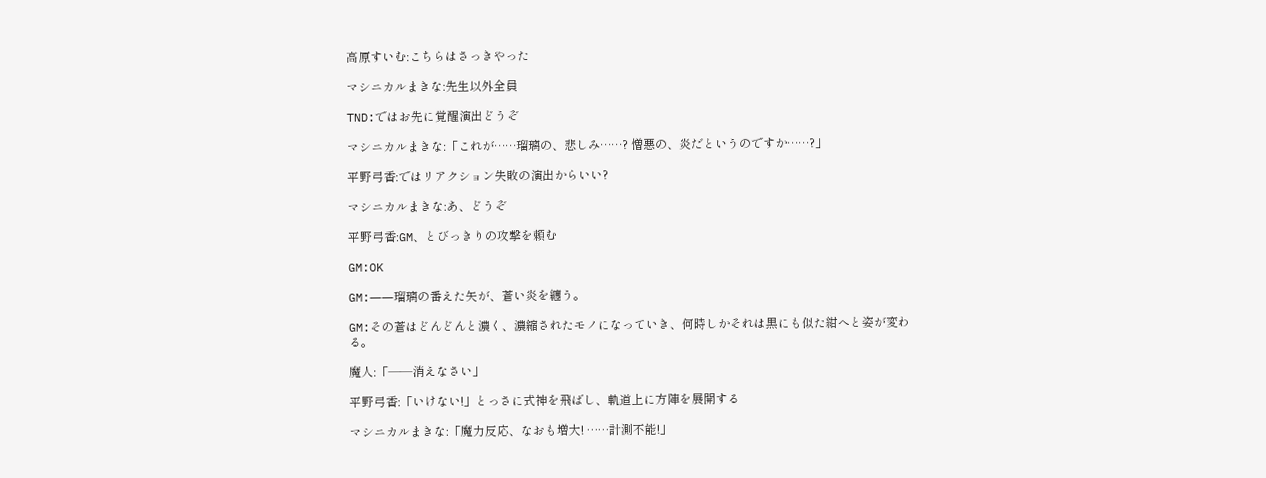高原すいむ:こちらはさっきやった

マシニカルまきな:先生以外全員

TND:ではお先に覚醒演出どうぞ

マシニカルまきな:「これが……瑠璃の、悲しみ……? 憎悪の、炎だというのですか……?」

平野弓香:ではリアクション失敗の演出からいい?

マシニカルまきな:あ、どうぞ

平野弓香:GM、とびっきりの攻撃を頼む

GM:OK

GM:――瑠璃の番えた矢が、蒼い炎を纏う。

GM:その蒼はどんどんと濃く、濃縮されたモノになっていき、何時しかそれは黒にも似た紺へと姿が変わる。

魔人:「――消えなさい」

平野弓香:「いけない!」とっさに式神を飛ばし、軌道上に方陣を展開する

マシニカルまきな:「魔力反応、なおも増大! ……計測不能!」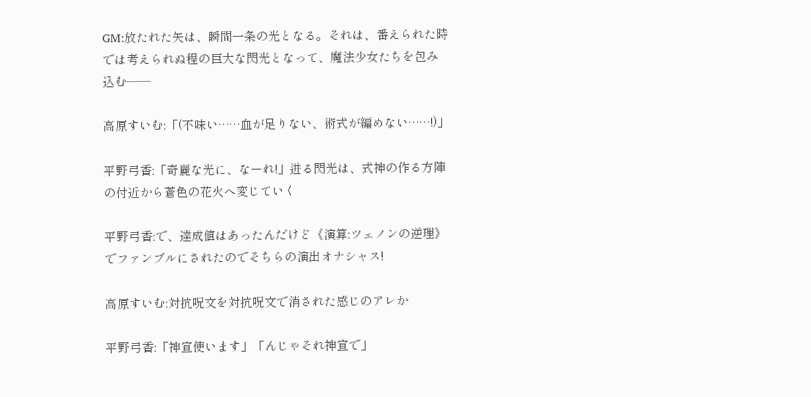GM:放たれた矢は、瞬間一条の光となる。それは、番えられた時では考えられぬ程の巨大な閃光となって、魔法少女たちを包み込む――

高原すいむ:「(不味い……血が足りない、術式が編めない……!)」

平野弓香:「奇麗な光に、なーれ!」迸る閃光は、式神の作る方陣の付近から蒼色の花火へ変じていく

平野弓香:で、達成値はあったんだけど《演算:ツェノンの逆理》でファンブルにされたのでそちらの演出オナシャス!

高原すいむ:対抗呪文を対抗呪文で消された感じのアレか

平野弓香:「神宣使います」「んじゃそれ神宣で」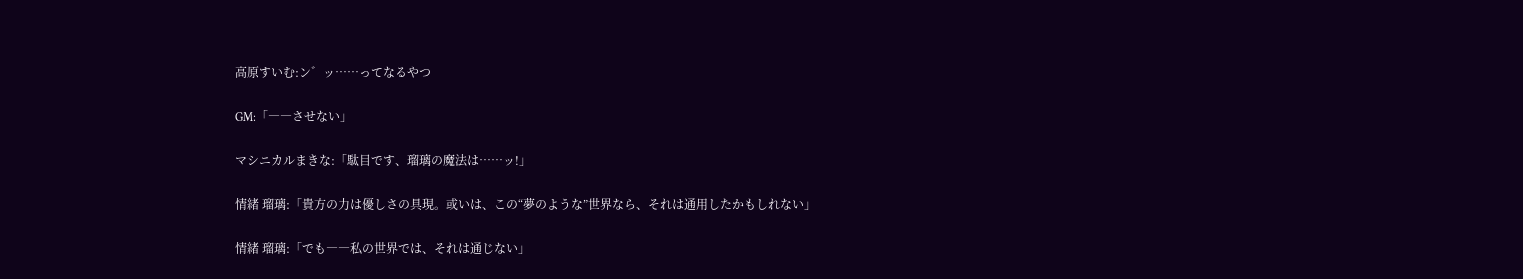高原すいむ:ン゛ッ……ってなるやつ

GM:「――させない」

マシニカルまきな:「駄目です、瑠璃の魔法は……ッ!」

情緒 瑠璃:「貴方の力は優しさの具現。或いは、この“夢のような”世界なら、それは通用したかもしれない」

情緒 瑠璃:「でも――私の世界では、それは通じない」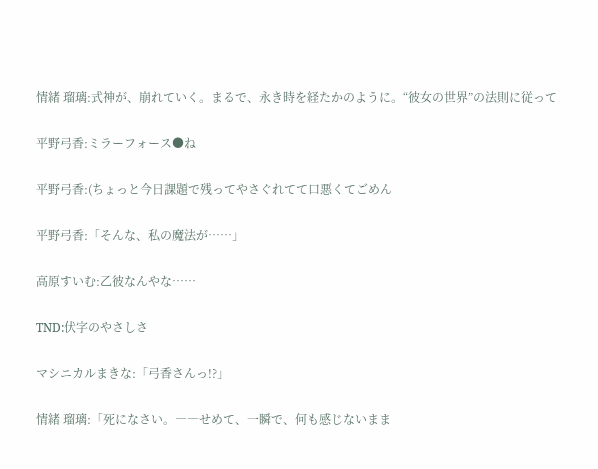情緒 瑠璃:式神が、崩れていく。まるで、永き時を経たかのように。“彼女の世界”の法則に従って

平野弓香:ミラーフォース●ね

平野弓香:(ちょっと今日課題で残ってやさぐれてて口悪くてごめん

平野弓香:「そんな、私の魔法が……」

高原すいむ:乙彼なんやな……

TND:伏字のやさしさ

マシニカルまきな:「弓香さんっ!?」

情緒 瑠璃:「死になさい。――せめて、一瞬で、何も感じないまま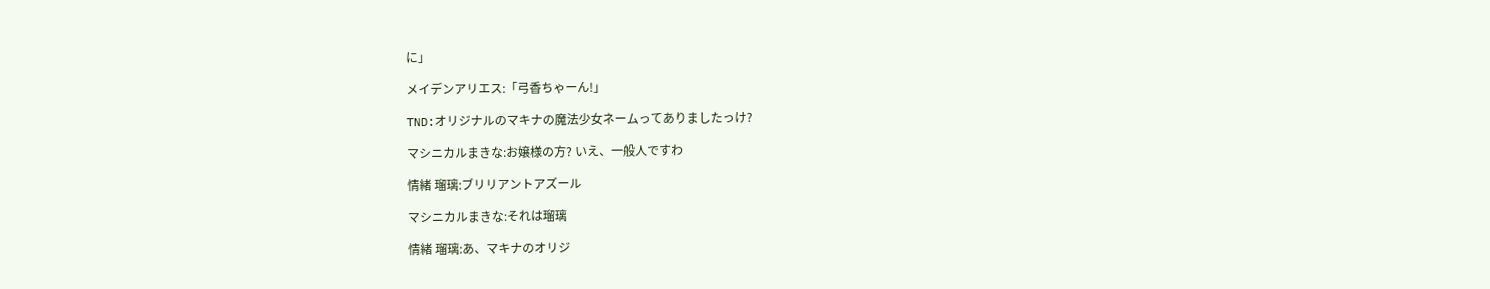に」

メイデンアリエス:「弓香ちゃーん!」

TND:オリジナルのマキナの魔法少女ネームってありましたっけ?

マシニカルまきな:お嬢様の方? いえ、一般人ですわ

情緒 瑠璃:ブリリアントアズール

マシニカルまきな:それは瑠璃

情緒 瑠璃:あ、マキナのオリジ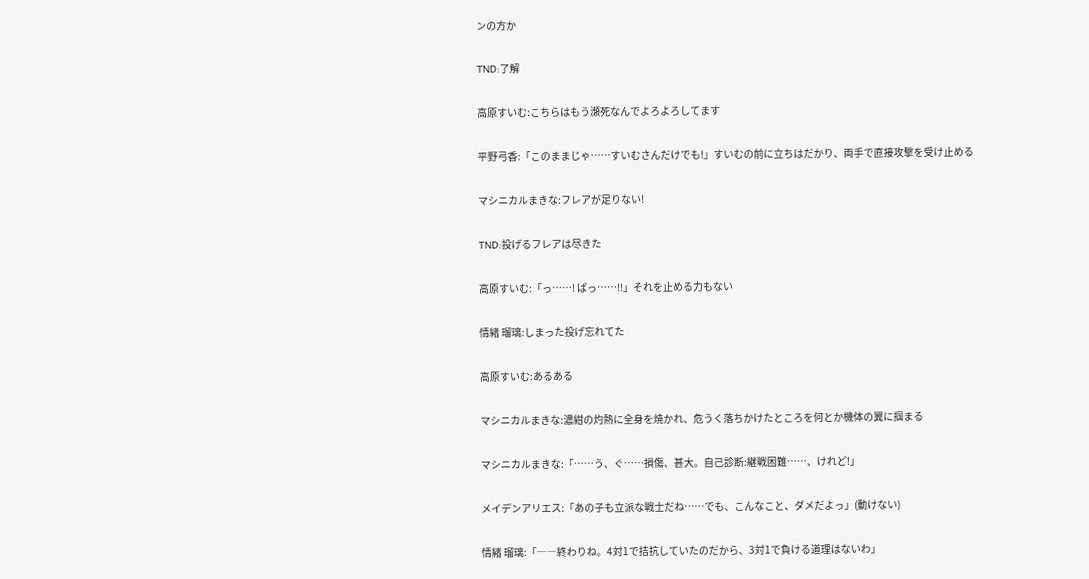ンの方か

TND:了解

高原すいむ:こちらはもう瀕死なんでよろよろしてます

平野弓香:「このままじゃ……すいむさんだけでも!」すいむの前に立ちはだかり、両手で直接攻撃を受け止める

マシニカルまきな:フレアが足りない!

TND:投げるフレアは尽きた

高原すいむ:「っ……! ばっ……!!」それを止める力もない

情緒 瑠璃:しまった投げ忘れてた

高原すいむ:あるある

マシニカルまきな:濃紺の灼熱に全身を焼かれ、危うく落ちかけたところを何とか機体の翼に掴まる

マシニカルまきな:「……う、ぐ……損傷、甚大。自己診断:継戦困難……、けれど!」

メイデンアリエス:「あの子も立派な戦士だね……でも、こんなこと、ダメだよっ」(動けない)

情緒 瑠璃:「――終わりね。4対1で拮抗していたのだから、3対1で負ける道理はないわ」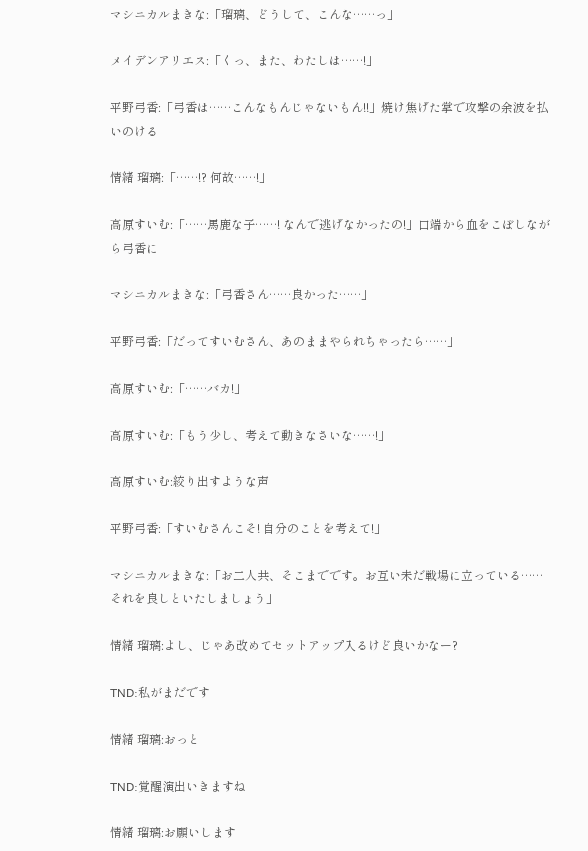マシニカルまきな:「瑠璃、どうして、こんな……っ」

メイデンアリエス:「くっ、また、わたしは……!」

平野弓香:「弓香は……こんなもんじゃないもん!!」焼け焦げた掌で攻撃の余波を払いのける

情緒 瑠璃:「……!? 何故……!」

高原すいむ:「……馬鹿な子……! なんで逃げなかったの!」口端から血をこぼしながら弓香に

マシニカルまきな:「弓香さん……良かった……」

平野弓香:「だってすいむさん、あのままやられちゃったら……」

高原すいむ:「……バカ!」

高原すいむ:「もう少し、考えて動きなさいな……!」

高原すいむ:絞り出すような声

平野弓香:「すいむさんこそ! 自分のことを考えて!」

マシニカルまきな:「お二人共、そこまでです。お互い未だ戦場に立っている……それを良しといたしましょう」

情緒 瑠璃:よし、じゃあ改めてセットアップ入るけど良いかなー?

TND:私がまだです

情緒 瑠璃:おっと

TND:覚醒演出いきますね

情緒 瑠璃:お願いします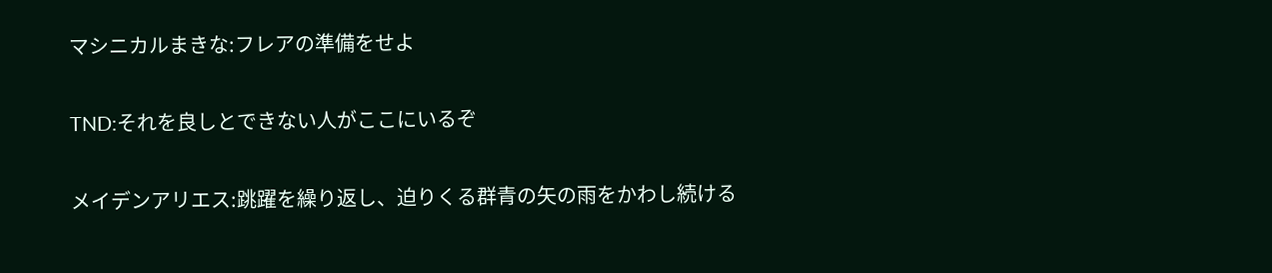マシニカルまきな:フレアの準備をせよ

TND:それを良しとできない人がここにいるぞ

メイデンアリエス:跳躍を繰り返し、迫りくる群青の矢の雨をかわし続ける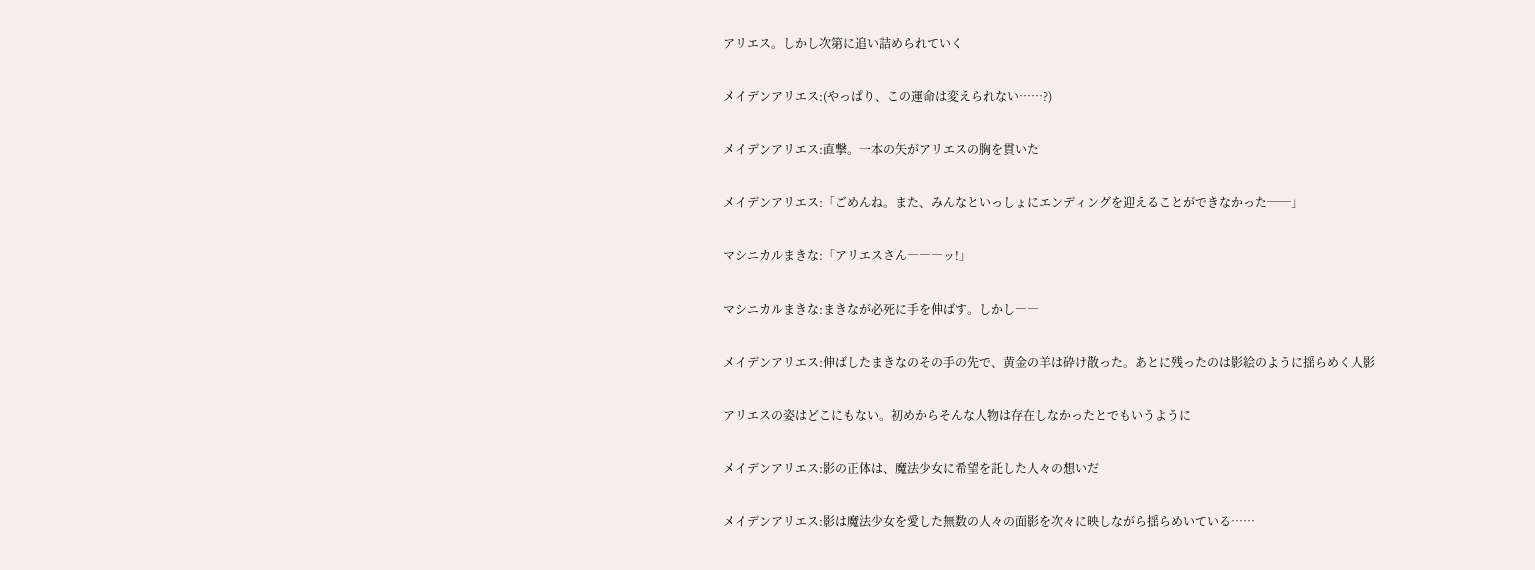アリエス。しかし次第に追い詰められていく

メイデンアリエス:(やっぱり、この運命は変えられない……?)

メイデンアリエス:直撃。一本の矢がアリエスの胸を貫いた

メイデンアリエス:「ごめんね。また、みんなといっしょにエンディングを迎えることができなかった──」

マシニカルまきな:「アリエスさん―――ッ!」

マシニカルまきな:まきなが必死に手を伸ばす。しかし――

メイデンアリエス:伸ばしたまきなのその手の先で、黄金の羊は砕け散った。あとに残ったのは影絵のように揺らめく人影

アリエスの姿はどこにもない。初めからそんな人物は存在しなかったとでもいうように

メイデンアリエス:影の正体は、魔法少女に希望を託した人々の想いだ

メイデンアリエス:影は魔法少女を愛した無数の人々の面影を次々に映しながら揺らめいている……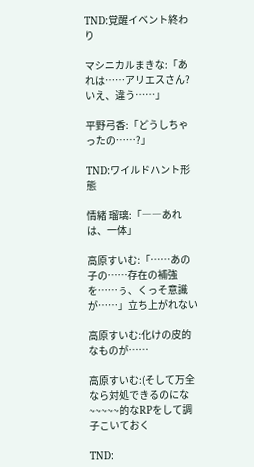TND:覚醒イベント終わり

マシニカルまきな:「あれは……アリエスさん? いえ、違う……」

平野弓香:「どうしちゃったの……?」

TND:ワイルドハント形態

情緒 瑠璃:「――あれは、一体」

高原すいむ:「……あの子の……存在の補強を……ぅ、くっそ意識が……」立ち上がれない

高原すいむ:化けの皮的なものが……

高原すいむ:(そして万全なら対処できるのにな~~~~~的なRPをして調子こいておく

TND: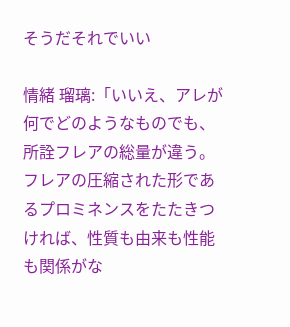そうだそれでいい

情緒 瑠璃:「いいえ、アレが何でどのようなものでも、所詮フレアの総量が違う。フレアの圧縮された形であるプロミネンスをたたきつければ、性質も由来も性能も関係がな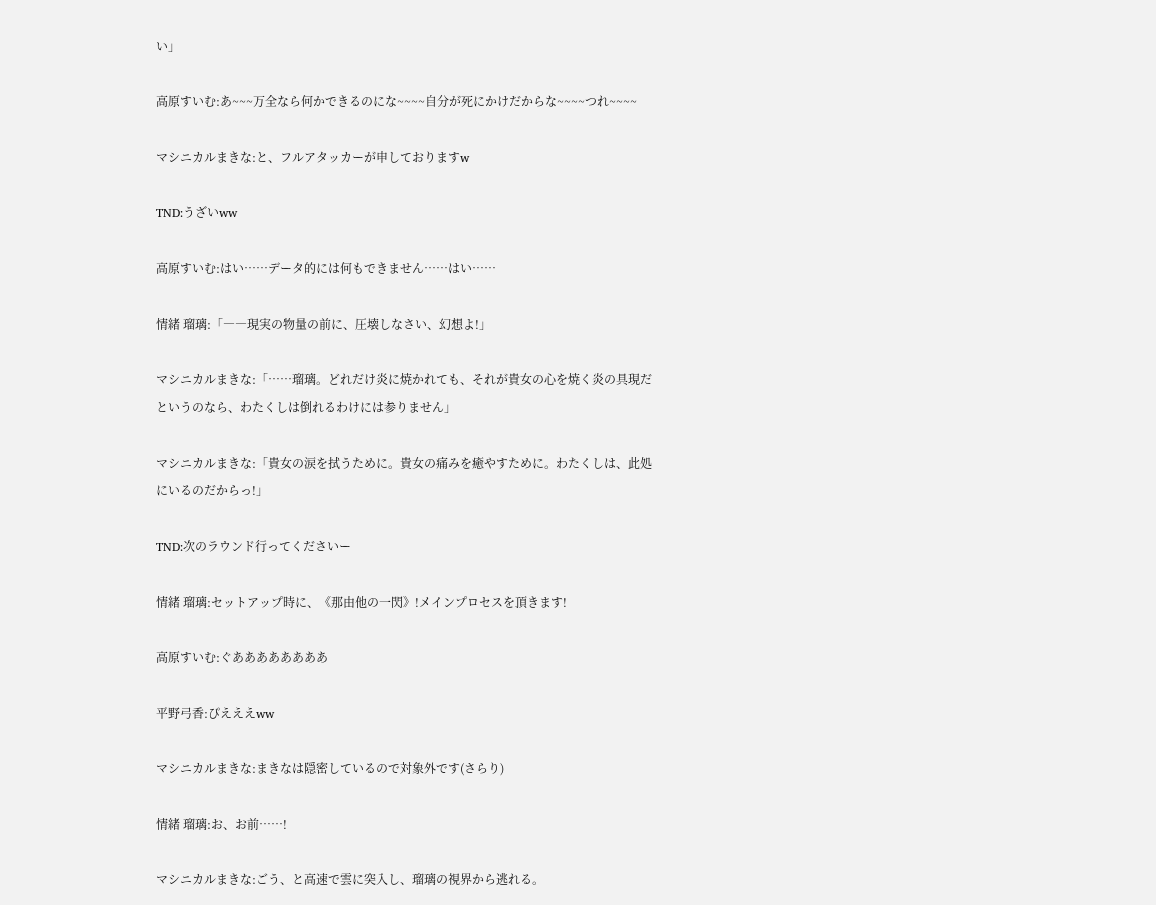い」

高原すいむ:あ~~~万全なら何かできるのにな~~~~自分が死にかけだからな~~~~つれ~~~~

マシニカルまきな:と、フルアタッカーが申しておりますw

TND:うざいww

高原すいむ:はい……データ的には何もできません……はい……

情緒 瑠璃:「――現実の物量の前に、圧壊しなさい、幻想よ!」

マシニカルまきな:「……瑠璃。どれだけ炎に焼かれても、それが貴女の心を焼く炎の具現だというのなら、わたくしは倒れるわけには参りません」

マシニカルまきな:「貴女の涙を拭うために。貴女の痛みを癒やすために。わたくしは、此処にいるのだからっ!」

TND:次のラウンド行ってくださいー

情緒 瑠璃:セットアップ時に、《那由他の一閃》!メインプロセスを頂きます!

高原すいむ:ぐああああああああ

平野弓香:ぴえええww

マシニカルまきな:まきなは隠密しているので対象外です(さらり)

情緒 瑠璃:お、お前……!

マシニカルまきな:ごう、と高速で雲に突入し、瑠璃の視界から逃れる。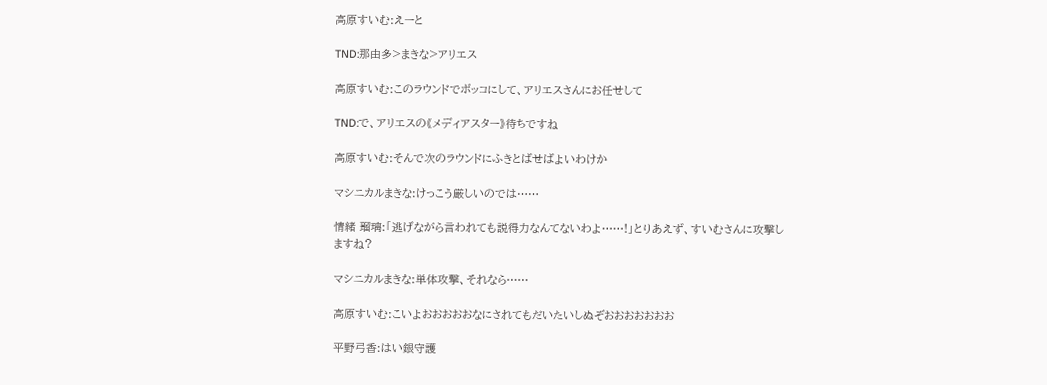高原すいむ:えーと

TND:那由多>まきな>アリエス

高原すいむ:このラウンドでボッコにして、アリエスさんにお任せして

TND:で、アリエスの《メディアスター》待ちですね

高原すいむ:そんで次のラウンドにふきとばせばよいわけか

マシニカルまきな:けっこう厳しいのでは……

情緒 瑠璃:「逃げながら言われても説得力なんてないわよ……!」とりあえず、すいむさんに攻撃しますね?

マシニカルまきな:単体攻撃、それなら……

高原すいむ:こいよおおおおおなにされてもだいたいしぬぞおおおおおおお

平野弓香:はい銀守護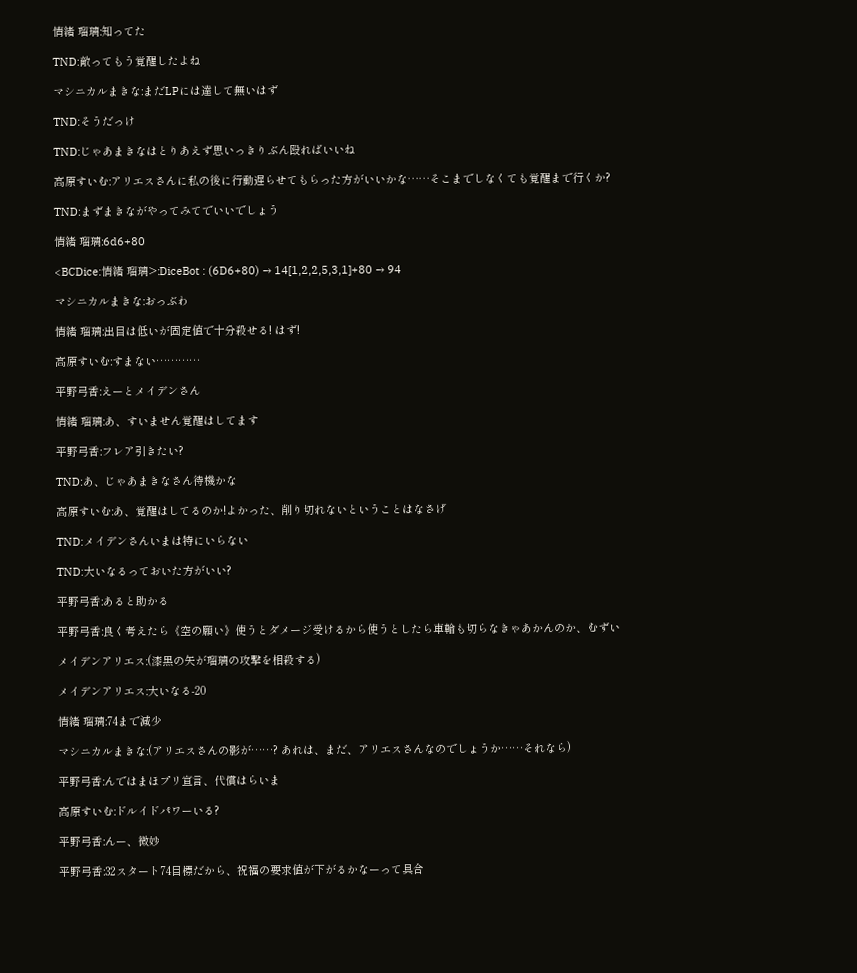情緒 瑠璃:知ってた

TND:敵ってもう覚醒したよね

マシニカルまきな:まだLPには達して無いはず

TND:そうだっけ

TND:じゃあまきなはとりあえず思いっきりぶん殴ればいいね

高原すいむ:アリエスさんに私の後に行動遅らせてもらった方がいいかな……そこまでしなくても覚醒まで行くか?

TND:まずまきながやってみてでいいでしょう

情緒 瑠璃:6d6+80

<BCDice:情緒 瑠璃>:DiceBot : (6D6+80) → 14[1,2,2,5,3,1]+80 → 94

マシニカルまきな:おっぶわ

情緒 瑠璃:出目は低いが固定値で十分殺せる! はず!

高原すいむ:すまない…………

平野弓香:えーとメイデンさん

情緒 瑠璃:あ、すいません覚醒はしてます

平野弓香:フレア引きたい?

TND:あ、じゃあまきなさん待機かな

高原すいむ:あ、覚醒はしてるのか!よかった、削り切れないということはなさげ

TND:メイデンさんいまは特にいらない

TND:大いなるっておいた方がいい?

平野弓香:あると助かる

平野弓香:良く考えたら《空の願い》使うとダメージ受けるから使うとしたら車輪も切らなきゃあかんのか、むずい

メイデンアリエス:(漆黒の矢が瑠璃の攻撃を相殺する)

メイデンアリエス:大いなる-20

情緒 瑠璃:74まで減少

マシニカルまきな:(アリエスさんの影が……? あれは、まだ、アリエスさんなのでしょうか……それなら)

平野弓香:んではまほプリ宣言、代償はらいま

高原すいむ:ドルイドパワーいる?

平野弓香:んー、微妙

平野弓香:32スタート74目標だから、祝福の要求値が下がるかなーって具合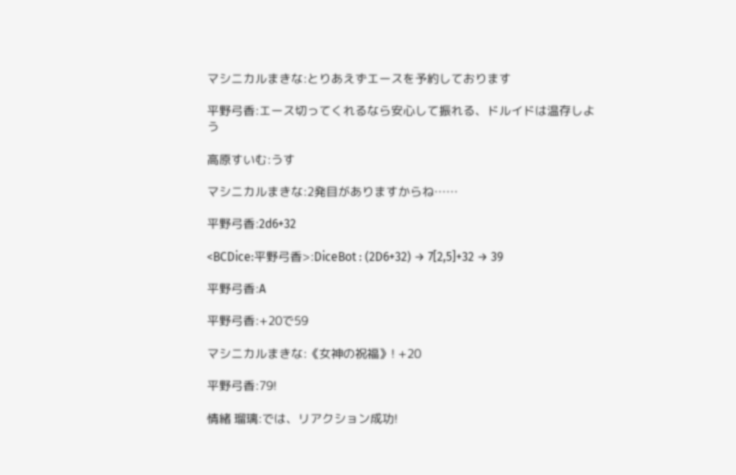マシニカルまきな:とりあえずエースを予約しております

平野弓香:エース切ってくれるなら安心して振れる、ドルイドは温存しよう

高原すいむ:うす

マシニカルまきな:2発目がありますからね……

平野弓香:2d6+32

<BCDice:平野弓香>:DiceBot : (2D6+32) → 7[2,5]+32 → 39

平野弓香:A

平野弓香:+20で59

マシニカルまきな:《女神の祝福》! +20

平野弓香:79!

情緒 瑠璃:では、リアクション成功!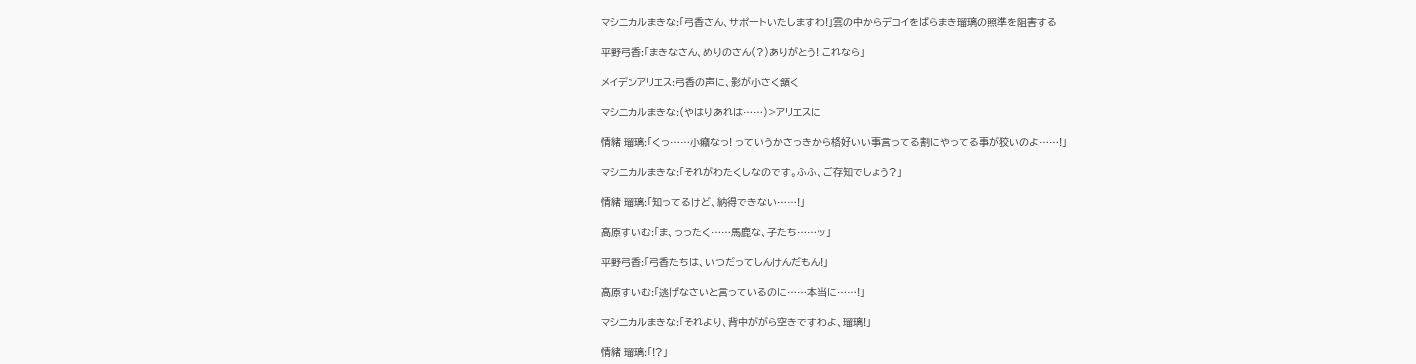マシニカルまきな:「弓香さん、サポートいたしますわ!」雲の中からデコイをばらまき瑠璃の照準を阻害する

平野弓香:「まきなさん、めりのさん(?)ありがとう! これなら」

メイデンアリエス:弓香の声に、影が小さく頷く

マシニカルまきな:(やはりあれは……)>アリエスに

情緒 瑠璃:「くっ……小癪なっ! っていうかさっきから格好いい事言ってる割にやってる事が狡いのよ……!」

マシニカルまきな:「それがわたくしなのです。ふふ、ご存知でしょう?」

情緒 瑠璃:「知ってるけど、納得できない……!」

高原すいむ:「ま、っったく……馬鹿な、子たち……ッ」

平野弓香:「弓香たちは、いつだってしんけんだもん!」

高原すいむ:「逃げなさいと言っているのに……本当に……!」

マシニカルまきな:「それより、背中ががら空きですわよ、瑠璃!」

情緒 瑠璃:「!?」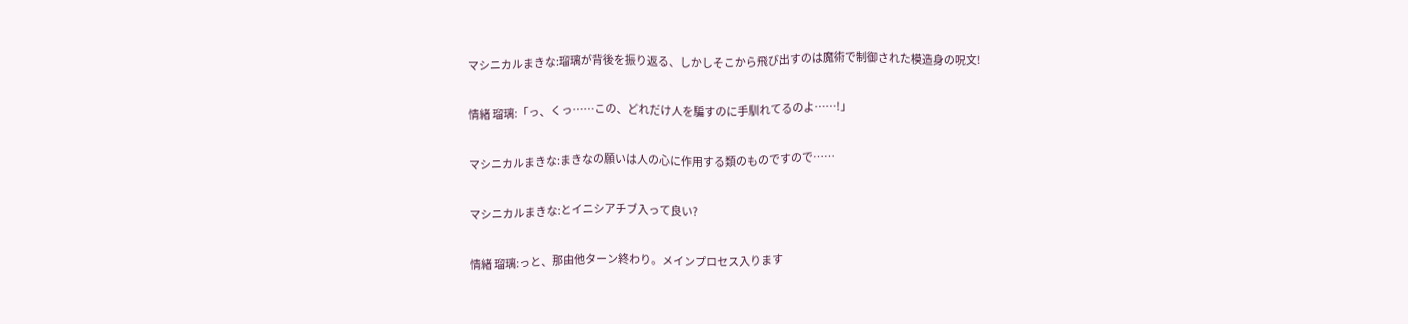マシニカルまきな:瑠璃が背後を振り返る、しかしそこから飛び出すのは魔術で制御された模造身の呪文!

情緒 瑠璃:「っ、くっ……この、どれだけ人を騙すのに手馴れてるのよ……!」

マシニカルまきな:まきなの願いは人の心に作用する類のものですので……

マシニカルまきな:とイニシアチブ入って良い?

情緒 瑠璃:っと、那由他ターン終わり。メインプロセス入ります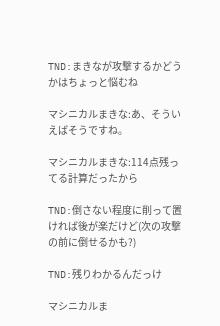TND:まきなが攻撃するかどうかはちょっと悩むね

マシニカルまきな:あ、そういえばそうですね。

マシニカルまきな:114点残ってる計算だったから

TND:倒さない程度に削って置ければ後が楽だけど(次の攻撃の前に倒せるかも?)

TND:残りわかるんだっけ

マシニカルま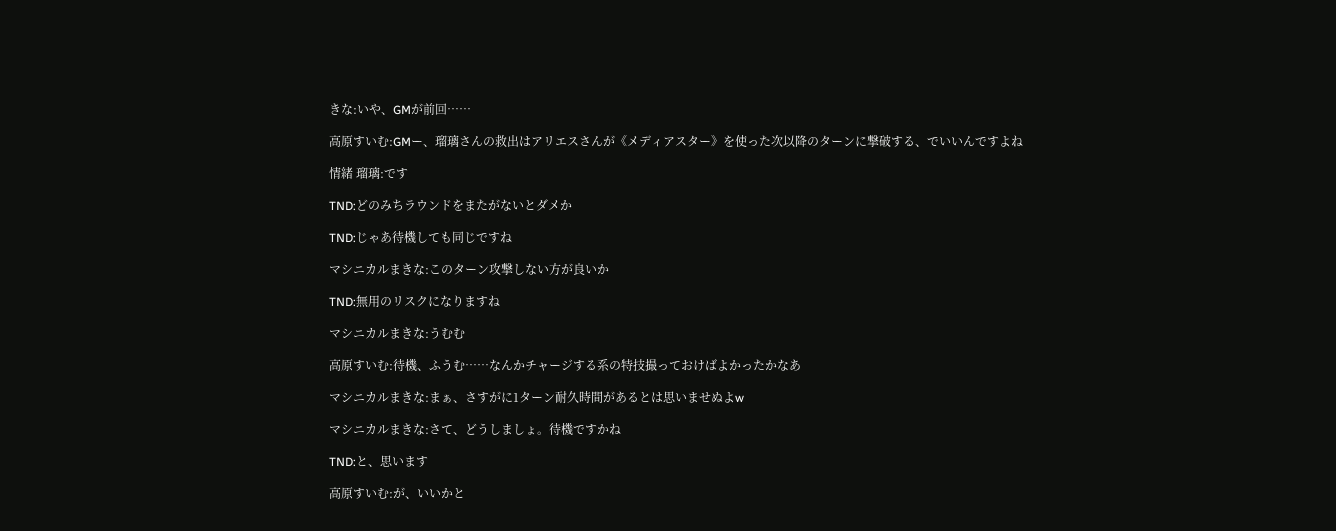きな:いや、GMが前回……

高原すいむ:GMー、瑠璃さんの救出はアリエスさんが《メディアスター》を使った次以降のターンに撃破する、でいいんですよね

情緒 瑠璃:です

TND:どのみちラウンドをまたがないとダメか

TND:じゃあ待機しても同じですね

マシニカルまきな:このターン攻撃しない方が良いか

TND:無用のリスクになりますね

マシニカルまきな:うむむ

高原すいむ:待機、ふうむ……なんかチャージする系の特技撮っておけばよかったかなあ

マシニカルまきな:まぁ、さすがに1ターン耐久時間があるとは思いませぬよw

マシニカルまきな:さて、どうしましょ。待機ですかね

TND:と、思います

高原すいむ:が、いいかと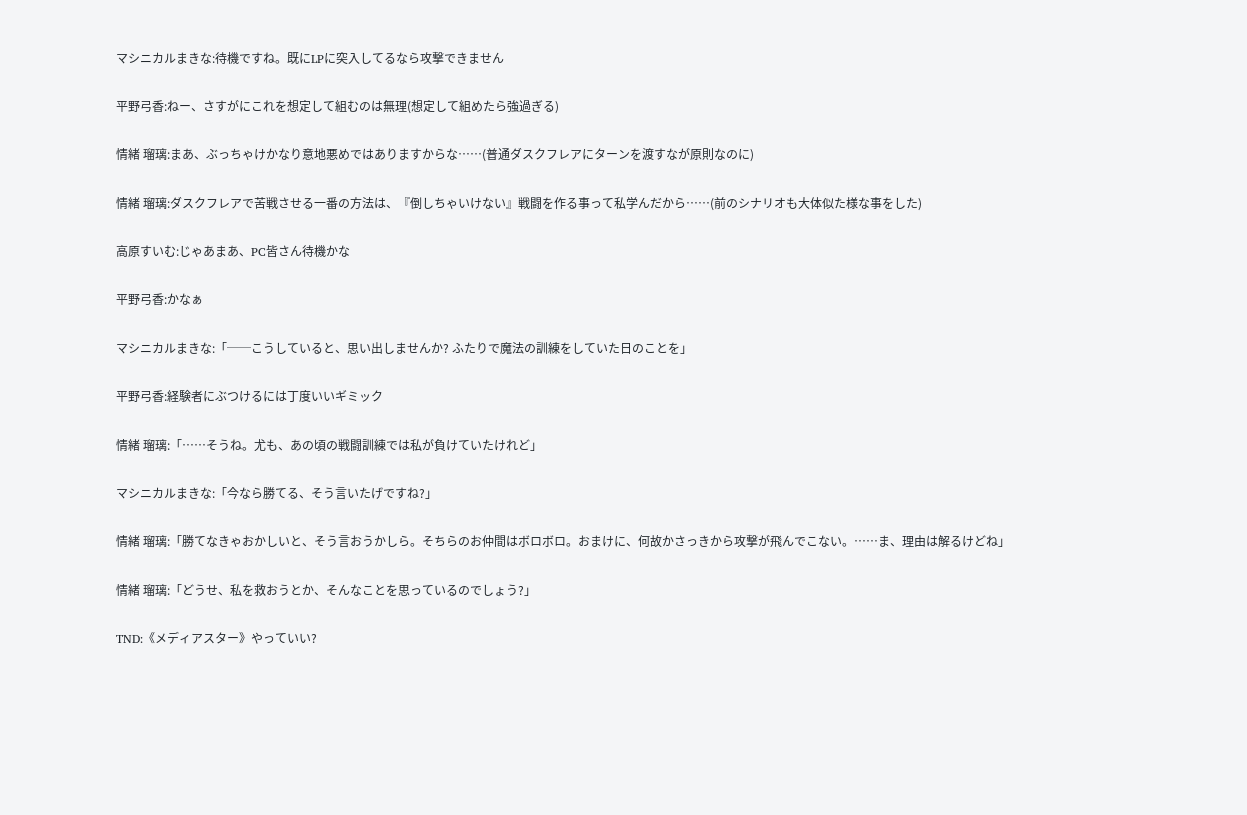マシニカルまきな:待機ですね。既にLPに突入してるなら攻撃できません

平野弓香:ねー、さすがにこれを想定して組むのは無理(想定して組めたら強過ぎる)

情緒 瑠璃:まあ、ぶっちゃけかなり意地悪めではありますからな……(普通ダスクフレアにターンを渡すなが原則なのに)

情緒 瑠璃:ダスクフレアで苦戦させる一番の方法は、『倒しちゃいけない』戦闘を作る事って私学んだから……(前のシナリオも大体似た様な事をした)

高原すいむ:じゃあまあ、PC皆さん待機かな

平野弓香:かなぁ

マシニカルまきな:「──こうしていると、思い出しませんか? ふたりで魔法の訓練をしていた日のことを」

平野弓香:経験者にぶつけるには丁度いいギミック

情緒 瑠璃:「……そうね。尤も、あの頃の戦闘訓練では私が負けていたけれど」

マシニカルまきな:「今なら勝てる、そう言いたげですね?」

情緒 瑠璃:「勝てなきゃおかしいと、そう言おうかしら。そちらのお仲間はボロボロ。おまけに、何故かさっきから攻撃が飛んでこない。……ま、理由は解るけどね」

情緒 瑠璃:「どうせ、私を救おうとか、そんなことを思っているのでしょう?」

TND:《メディアスター》やっていい?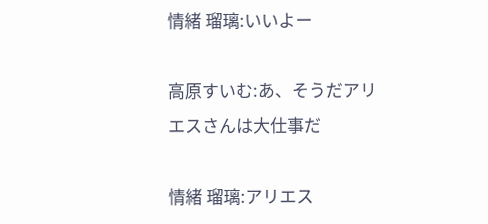情緒 瑠璃:いいよー

高原すいむ:あ、そうだアリエスさんは大仕事だ

情緒 瑠璃:アリエス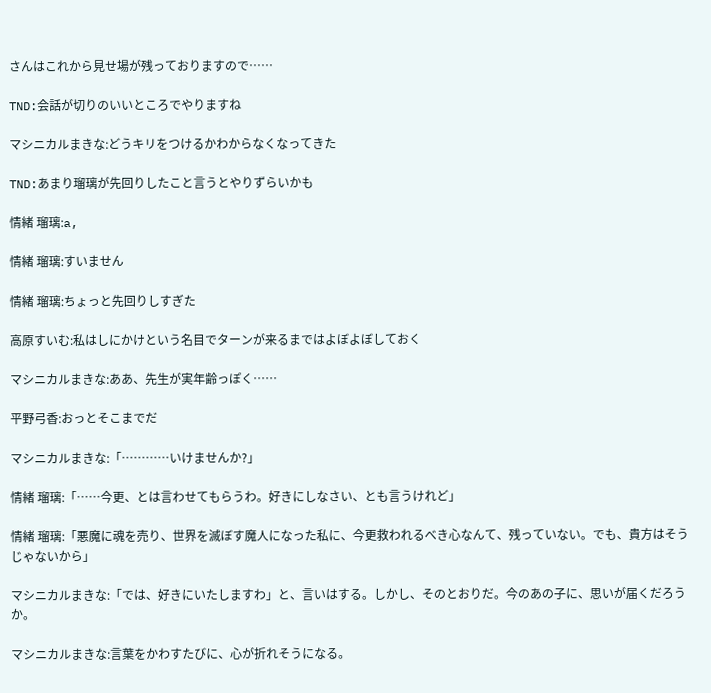さんはこれから見せ場が残っておりますので……

TND:会話が切りのいいところでやりますね

マシニカルまきな:どうキリをつけるかわからなくなってきた

TND:あまり瑠璃が先回りしたこと言うとやりずらいかも

情緒 瑠璃:a,

情緒 瑠璃:すいません

情緒 瑠璃:ちょっと先回りしすぎた

高原すいむ:私はしにかけという名目でターンが来るまではよぼよぼしておく

マシニカルまきな:ああ、先生が実年齢っぽく……

平野弓香:おっとそこまでだ

マシニカルまきな:「…………いけませんか?」

情緒 瑠璃:「……今更、とは言わせてもらうわ。好きにしなさい、とも言うけれど」

情緒 瑠璃:「悪魔に魂を売り、世界を滅ぼす魔人になった私に、今更救われるべき心なんて、残っていない。でも、貴方はそうじゃないから」

マシニカルまきな:「では、好きにいたしますわ」と、言いはする。しかし、そのとおりだ。今のあの子に、思いが届くだろうか。

マシニカルまきな:言葉をかわすたびに、心が折れそうになる。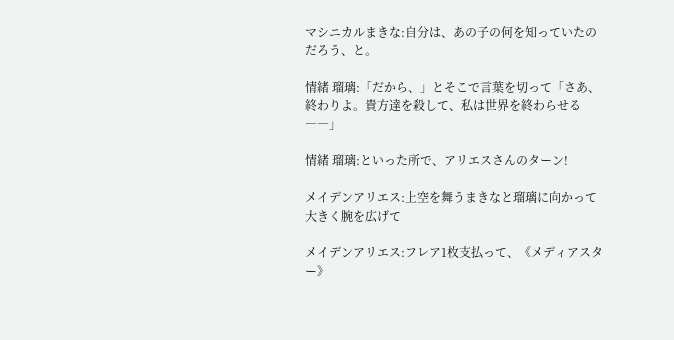マシニカルまきな:自分は、あの子の何を知っていたのだろう、と。

情緒 瑠璃:「だから、」とそこで言葉を切って「さあ、終わりよ。貴方達を殺して、私は世界を終わらせる――」

情緒 瑠璃:といった所で、アリエスさんのターン!

メイデンアリエス:上空を舞うまきなと瑠璃に向かって大きく腕を広げて

メイデンアリエス:フレア1枚支払って、《メディアスター》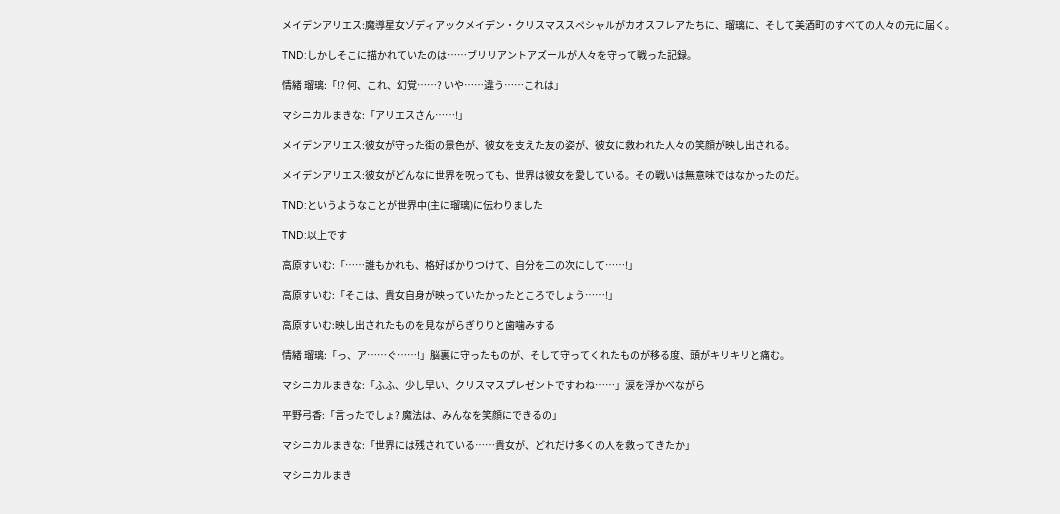メイデンアリエス:魔導星女ゾディアックメイデン・クリスマススペシャルがカオスフレアたちに、瑠璃に、そして美酒町のすべての人々の元に届く。

TND:しかしそこに描かれていたのは……ブリリアントアズールが人々を守って戦った記録。

情緒 瑠璃:「!? 何、これ、幻覚……? いや……違う……これは」

マシニカルまきな:「アリエスさん……!」

メイデンアリエス:彼女が守った街の景色が、彼女を支えた友の姿が、彼女に救われた人々の笑顔が映し出される。

メイデンアリエス:彼女がどんなに世界を呪っても、世界は彼女を愛している。その戦いは無意味ではなかったのだ。

TND:というようなことが世界中(主に瑠璃)に伝わりました

TND:以上です

高原すいむ:「……誰もかれも、格好ばかりつけて、自分を二の次にして……!」

高原すいむ:「そこは、貴女自身が映っていたかったところでしょう……!」

高原すいむ:映し出されたものを見ながらぎりりと歯噛みする

情緒 瑠璃:「っ、ア……ぐ……!」脳裏に守ったものが、そして守ってくれたものが移る度、頭がキリキリと痛む。

マシニカルまきな:「ふふ、少し早い、クリスマスプレゼントですわね……」涙を浮かべながら

平野弓香:「言ったでしょ? 魔法は、みんなを笑顔にできるの」

マシニカルまきな:「世界には残されている……貴女が、どれだけ多くの人を救ってきたか」

マシニカルまき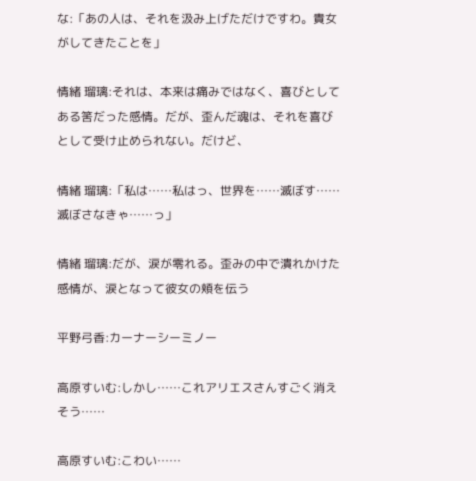な:「あの人は、それを汲み上げただけですわ。貴女がしてきたことを」

情緒 瑠璃:それは、本来は痛みではなく、喜びとしてある筈だった感情。だが、歪んだ魂は、それを喜びとして受け止められない。だけど、

情緒 瑠璃:「私は……私はっ、世界を……滅ぼす……滅ぼさなきゃ……っ」

情緒 瑠璃:だが、涙が零れる。歪みの中で潰れかけた感情が、涙となって彼女の頬を伝う

平野弓香:カーナーシーミノー

高原すいむ:しかし……これアリエスさんすごく消えそう……

高原すいむ:こわい……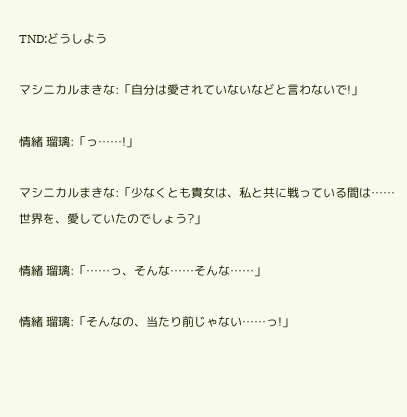TND:どうしよう

マシニカルまきな:「自分は愛されていないなどと言わないで!」

情緒 瑠璃:「っ……!」

マシニカルまきな:「少なくとも貴女は、私と共に戦っている間は……世界を、愛していたのでしょう?」

情緒 瑠璃:「……っ、そんな……そんな……」

情緒 瑠璃:「そんなの、当たり前じゃない……っ!」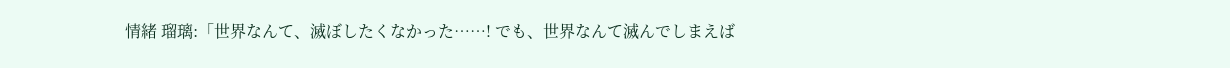情緒 瑠璃:「世界なんて、滅ぼしたくなかった……! でも、世界なんて滅んでしまえば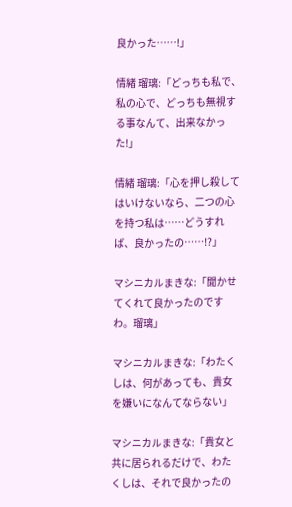良かった……!」

情緒 瑠璃:「どっちも私で、私の心で、どっちも無視する事なんて、出来なかった!」

情緒 瑠璃:「心を押し殺してはいけないなら、二つの心を持つ私は……どうすれば、良かったの……!?」

マシニカルまきな:「聞かせてくれて良かったのですわ。瑠璃」

マシニカルまきな:「わたくしは、何があっても、貴女を嫌いになんてならない」

マシニカルまきな:「貴女と共に居られるだけで、わたくしは、それで良かったの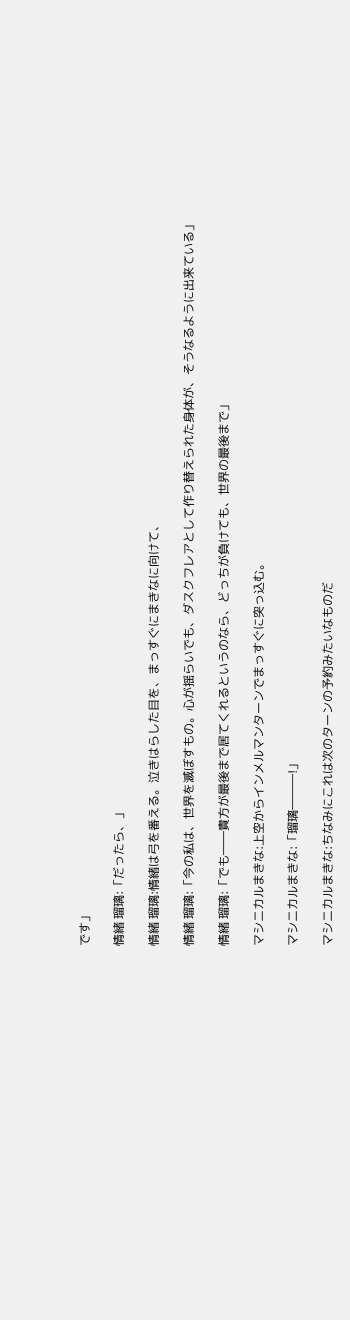です」

情緒 瑠璃:「だったら、」

情緒 瑠璃:情緒は弓を番える。泣きはらした目を、まっすぐにまきなに向けて、

情緒 瑠璃:「今の私は、世界を滅ぼすもの。心が揺らいでも、ダスクフレアとして作り替えられた身体が、そうなるように出来ている」

情緒 瑠璃:「でも――貴方が最後まで居てくれるというのなら、どっちが負けても、世界の最後まで」

マシニカルまきな:上空からインメルマンターンでまっすぐに突っ込む。

マシニカルまきな:「瑠璃―――!」

マシニカルまきな:ちなみにこれは次のターンの予約みたいなものだ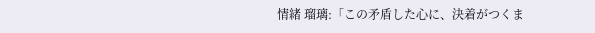情緒 瑠璃:「この矛盾した心に、決着がつくま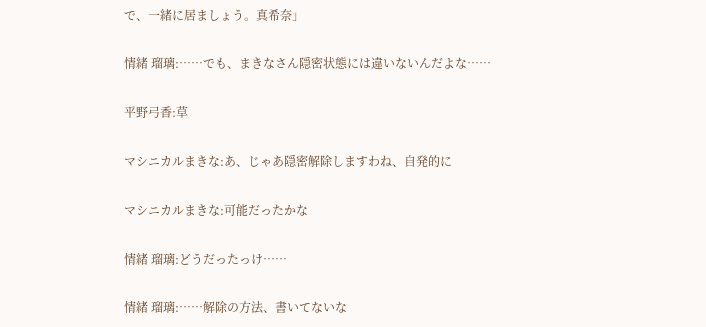で、一緒に居ましょう。真希奈」

情緒 瑠璃:……でも、まきなさん隠密状態には違いないんだよな……

平野弓香:草

マシニカルまきな:あ、じゃあ隠密解除しますわね、自発的に

マシニカルまきな:可能だったかな

情緒 瑠璃:どうだったっけ……

情緒 瑠璃:……解除の方法、書いてないな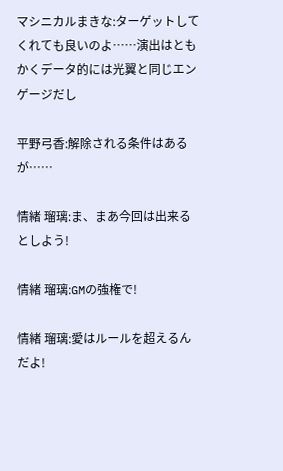マシニカルまきな:ターゲットしてくれても良いのよ……演出はともかくデータ的には光翼と同じエンゲージだし

平野弓香:解除される条件はあるが……

情緒 瑠璃:ま、まあ今回は出来るとしよう!

情緒 瑠璃:GMの強権で!

情緒 瑠璃:愛はルールを超えるんだよ!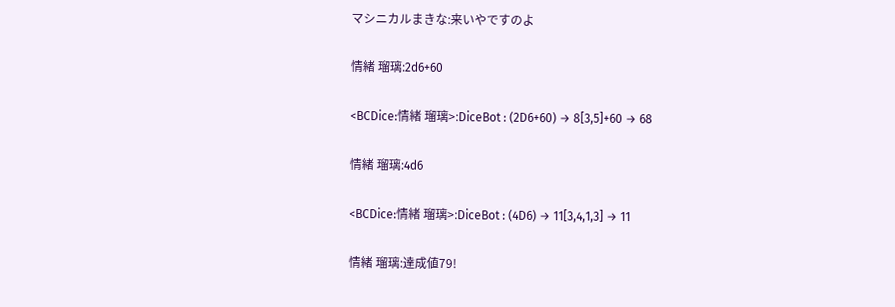マシニカルまきな:来いやですのよ

情緒 瑠璃:2d6+60

<BCDice:情緒 瑠璃>:DiceBot : (2D6+60) → 8[3,5]+60 → 68

情緒 瑠璃:4d6

<BCDice:情緒 瑠璃>:DiceBot : (4D6) → 11[3,4,1,3] → 11

情緒 瑠璃:達成値79!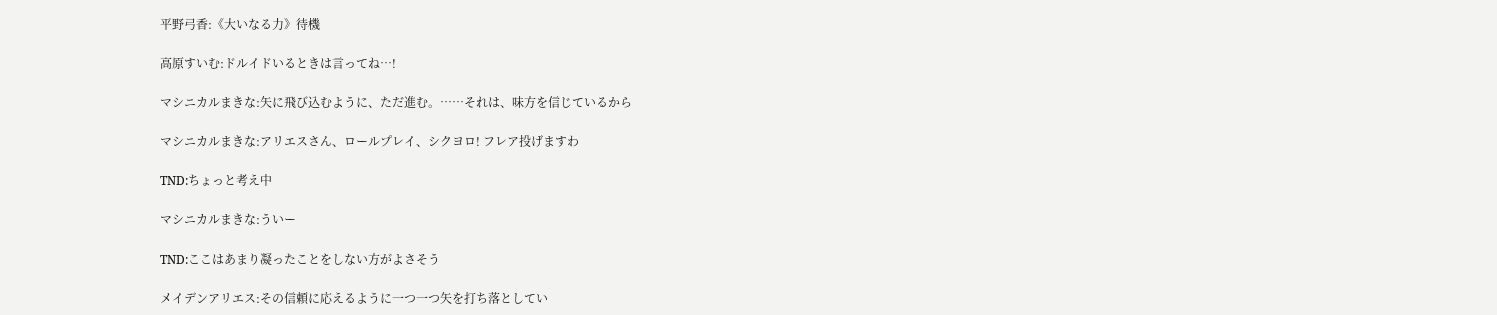平野弓香:《大いなる力》待機

高原すいむ:ドルイドいるときは言ってね…!

マシニカルまきな:矢に飛び込むように、ただ進む。……それは、味方を信じているから

マシニカルまきな:アリエスさん、ロールプレイ、シクヨロ! フレア投げますわ

TND:ちょっと考え中

マシニカルまきな:ういー

TND:ここはあまり凝ったことをしない方がよさそう

メイデンアリエス:その信頼に応えるように一つ一つ矢を打ち落としてい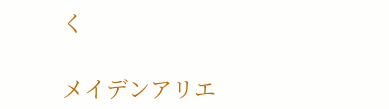く

メイデンアリエ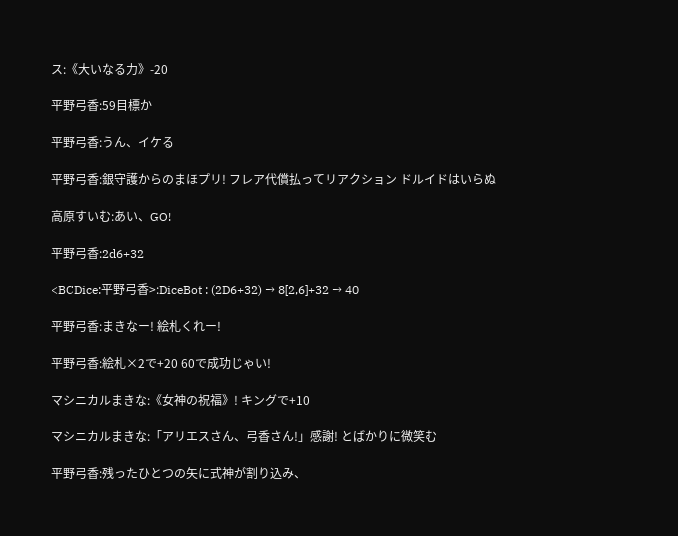ス:《大いなる力》-20

平野弓香:59目標か

平野弓香:うん、イケる

平野弓香:銀守護からのまほプリ! フレア代償払ってリアクション ドルイドはいらぬ

高原すいむ:あい、GO!

平野弓香:2d6+32

<BCDice:平野弓香>:DiceBot : (2D6+32) → 8[2,6]+32 → 40

平野弓香:まきなー! 絵札くれー!

平野弓香:絵札×2で+20 60で成功じゃい!

マシニカルまきな:《女神の祝福》! キングで+10

マシニカルまきな:「アリエスさん、弓香さん!」感謝! とばかりに微笑む

平野弓香:残ったひとつの矢に式神が割り込み、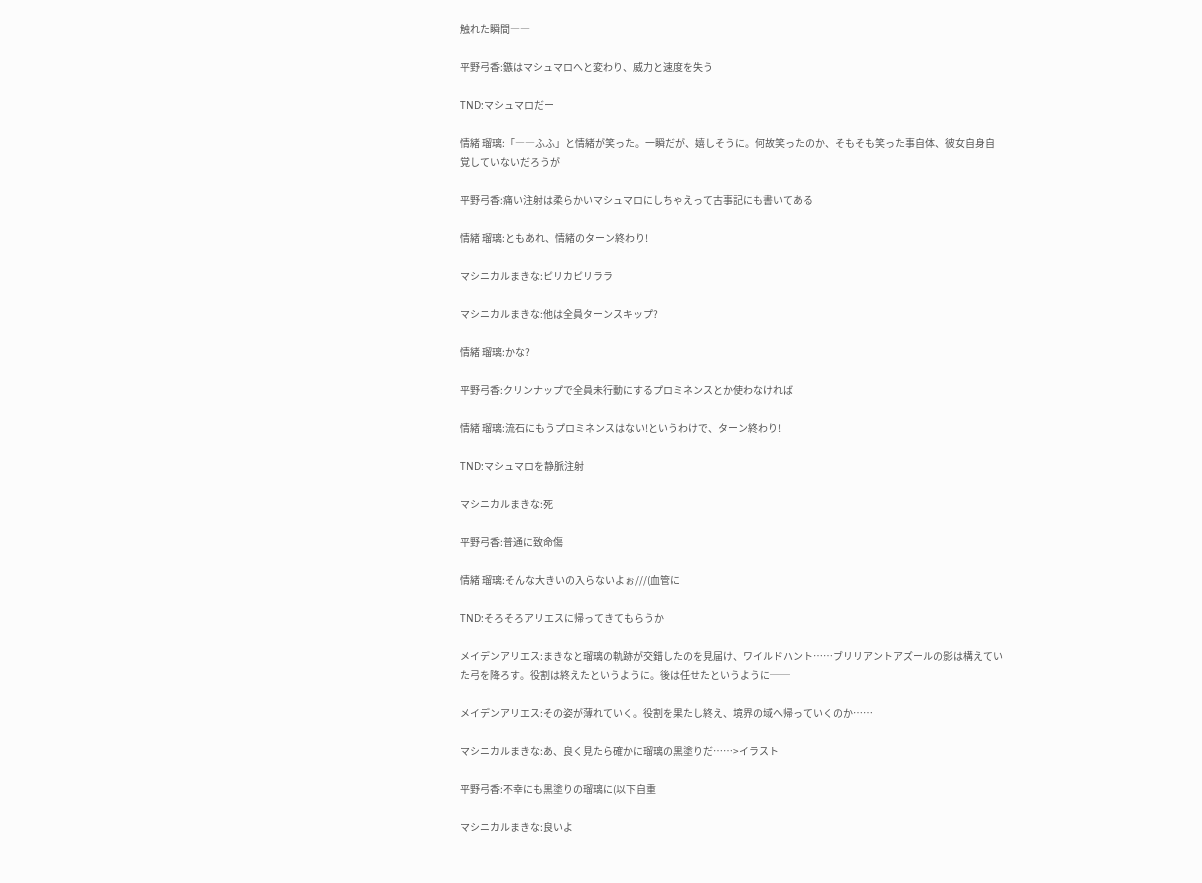触れた瞬間――

平野弓香:鏃はマシュマロへと変わり、威力と速度を失う

TND:マシュマロだー

情緒 瑠璃:「――ふふ」と情緒が笑った。一瞬だが、嬉しそうに。何故笑ったのか、そもそも笑った事自体、彼女自身自覚していないだろうが

平野弓香:痛い注射は柔らかいマシュマロにしちゃえって古事記にも書いてある

情緒 瑠璃:ともあれ、情緒のターン終わり!

マシニカルまきな:ピリカピリララ

マシニカルまきな:他は全員ターンスキップ?

情緒 瑠璃:かな?

平野弓香:クリンナップで全員未行動にするプロミネンスとか使わなければ

情緒 瑠璃:流石にもうプロミネンスはない!というわけで、ターン終わり!

TND:マシュマロを静脈注射

マシニカルまきな:死

平野弓香:普通に致命傷

情緒 瑠璃:そんな大きいの入らないよぉ///(血管に

TND:そろそろアリエスに帰ってきてもらうか

メイデンアリエス:まきなと瑠璃の軌跡が交錯したのを見届け、ワイルドハント……ブリリアントアズールの影は構えていた弓を降ろす。役割は終えたというように。後は任せたというように──

メイデンアリエス:その姿が薄れていく。役割を果たし終え、境界の域へ帰っていくのか……

マシニカルまきな:あ、良く見たら確かに瑠璃の黒塗りだ……>イラスト

平野弓香:不幸にも黒塗りの瑠璃に(以下自重

マシニカルまきな:良いよ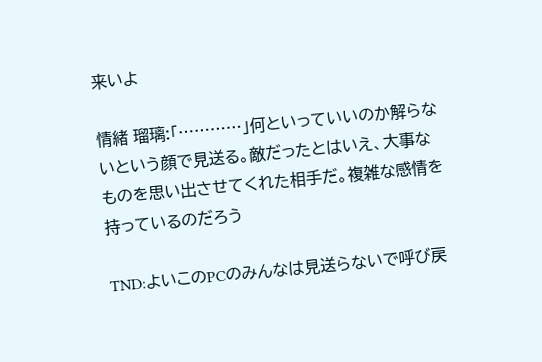来いよ

情緒 瑠璃:「…………」何といっていいのか解らないという顔で見送る。敵だったとはいえ、大事なものを思い出させてくれた相手だ。複雑な感情を持っているのだろう

TND:よいこのPCのみんなは見送らないで呼び戻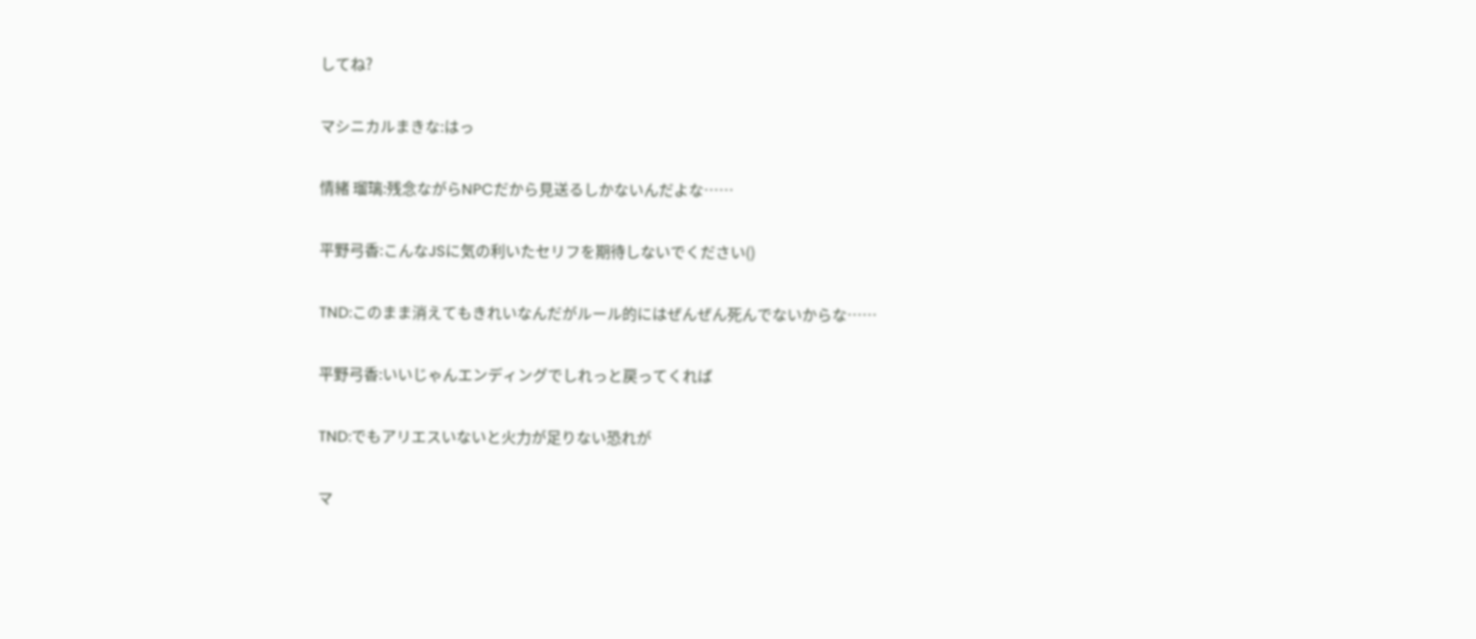してね?

マシニカルまきな:はっ

情緒 瑠璃:残念ながらNPCだから見送るしかないんだよな……

平野弓香:こんなJSに気の利いたセリフを期待しないでください()

TND:このまま消えてもきれいなんだがルール的にはぜんぜん死んでないからな……

平野弓香:いいじゃんエンディングでしれっと戻ってくれば

TND:でもアリエスいないと火力が足りない恐れが

マ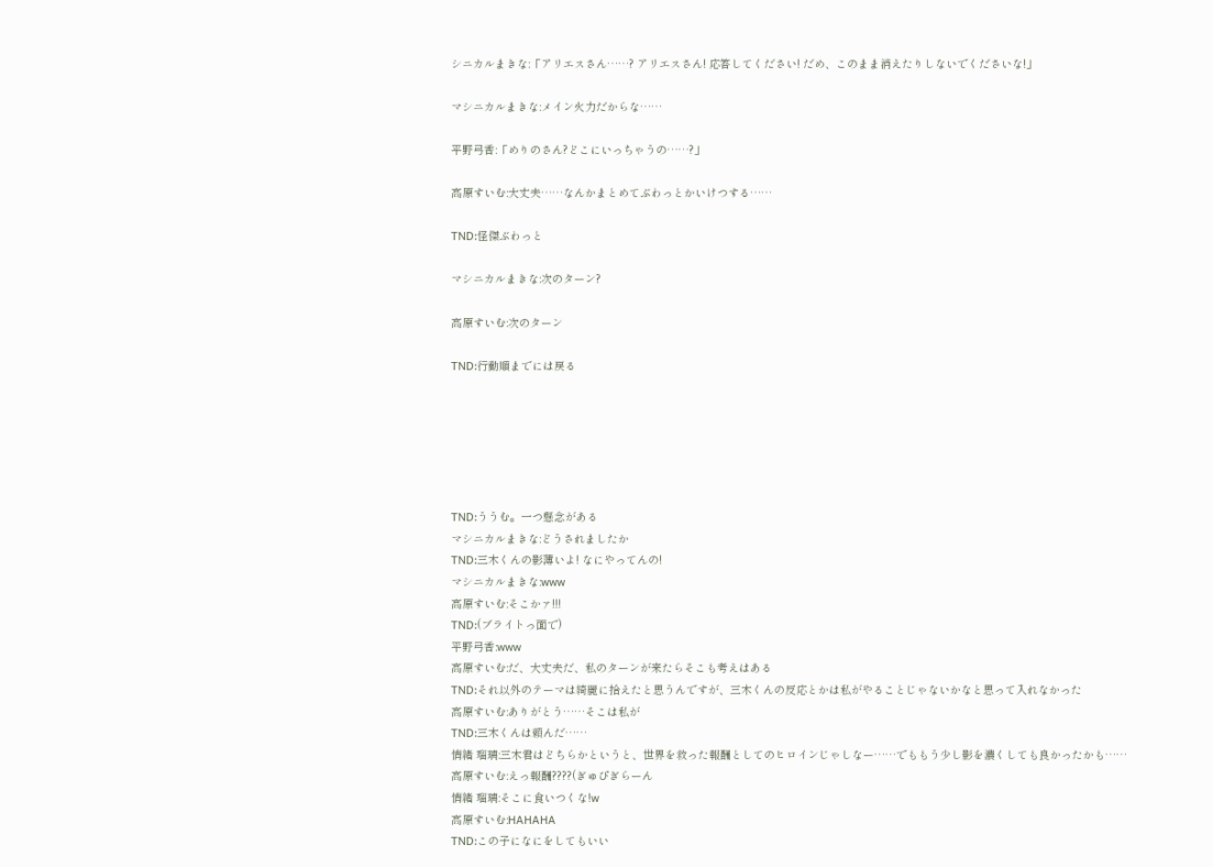シニカルまきな:「アリエスさん……? アリエスさん! 応答してください! だめ、このまま消えたりしないでくださいな!」

マシニカルまきな:メイン火力だからな……

平野弓香:「めりのさん?どこにいっちゃうの……?」

高原すいむ:大丈夫……なんかまとめてぶわっとかいけつする……

TND:怪傑ぶわっと

マシニカルまきな:次のターン?

高原すいむ:次のターン

TND:行動順までには戻る






TND:ううむ。一つ懸念がある
マシニカルまきな:どうされましたか
TND:三木くんの影薄いよ! なにやってんの!
マシニカルまきな:www
高原すいむ:そこかァ!!!
TND:(ブライトっ面で)
平野弓香:www
高原すいむ:だ、大丈夫だ、私のターンが来たらそこも考えはある
TND:それ以外のテーマは綺麗に拾えたと思うんですが、三木くんの反応とかは私がやることじゃないかなと思って入れなかった
高原すいむ:ありがとう……そこは私が
TND:三木くんは頼んだ……
情緒 瑠璃:三木君はどちらかというと、世界を救った報酬としてのヒロインじゃしなー……でももう少し影を濃くしても良かったかも……
高原すいむ:えっ報酬????(ぎゅぴぎらーん
情緒 瑠璃:そこに食いつくな!w
高原すいむ:HAHAHA
TND:この子になにをしてもいい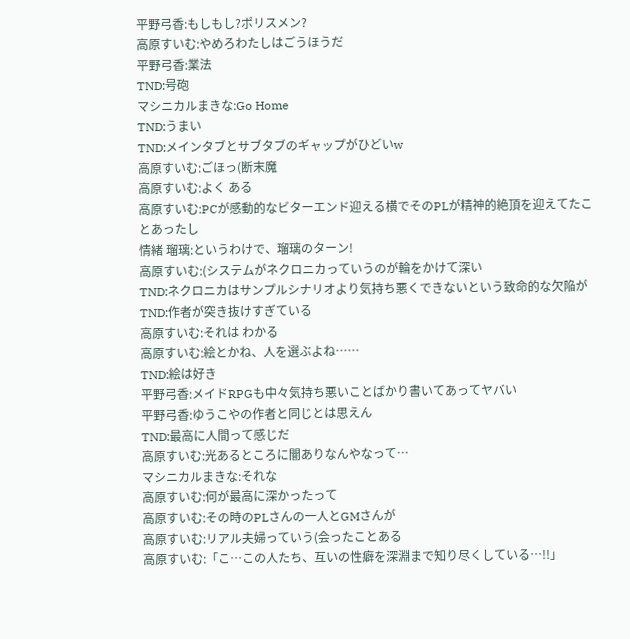平野弓香:もしもし?ポリスメン?
高原すいむ:やめろわたしはごうほうだ
平野弓香:業法
TND:号砲
マシニカルまきな:Go Home
TND:うまい
TND:メインタブとサブタブのギャップがひどいw
高原すいむ:ごほっ(断末魔
高原すいむ:よく ある
高原すいむ:PCが感動的なビターエンド迎える横でそのPLが精神的絶頂を迎えてたことあったし
情緒 瑠璃:というわけで、瑠璃のターン!
高原すいむ:(システムがネクロニカっていうのが輪をかけて深い
TND:ネクロニカはサンプルシナリオより気持ち悪くできないという致命的な欠陥が
TND:作者が突き抜けすぎている
高原すいむ:それは わかる
高原すいむ:絵とかね、人を選ぶよね……
TND:絵は好き
平野弓香:メイドRPGも中々気持ち悪いことばかり書いてあってヤバい
平野弓香:ゆうこやの作者と同じとは思えん
TND:最高に人間って感じだ
高原すいむ:光あるところに闇ありなんやなって…
マシニカルまきな:それな
高原すいむ:何が最高に深かったって
高原すいむ:その時のPLさんの一人とGMさんが
高原すいむ:リアル夫婦っていう(会ったことある
高原すいむ:「こ…この人たち、互いの性癖を深淵まで知り尽くしている…!!」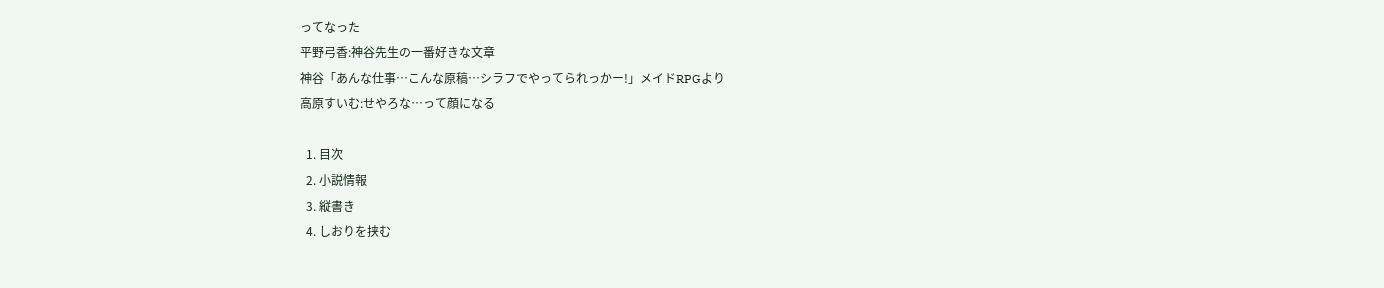ってなった
平野弓香:神谷先生の一番好きな文章
神谷「あんな仕事…こんな原稿…シラフでやってられっかー!」メイドRPGより
高原すいむ:せやろな…って顔になる

  1. 目次
  2. 小説情報
  3. 縦書き
  4. しおりを挟む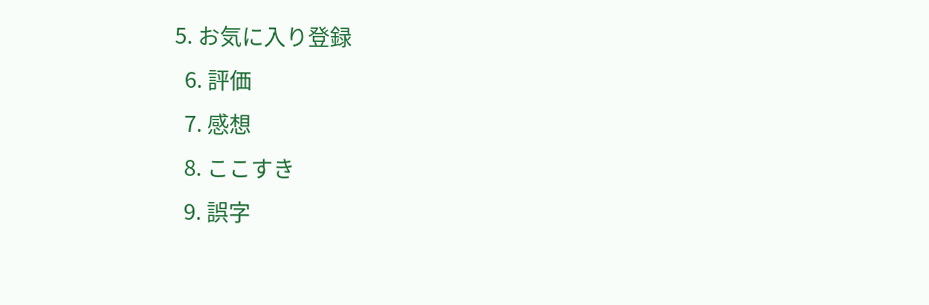5. お気に入り登録
  6. 評価
  7. 感想
  8. ここすき
  9. 誤字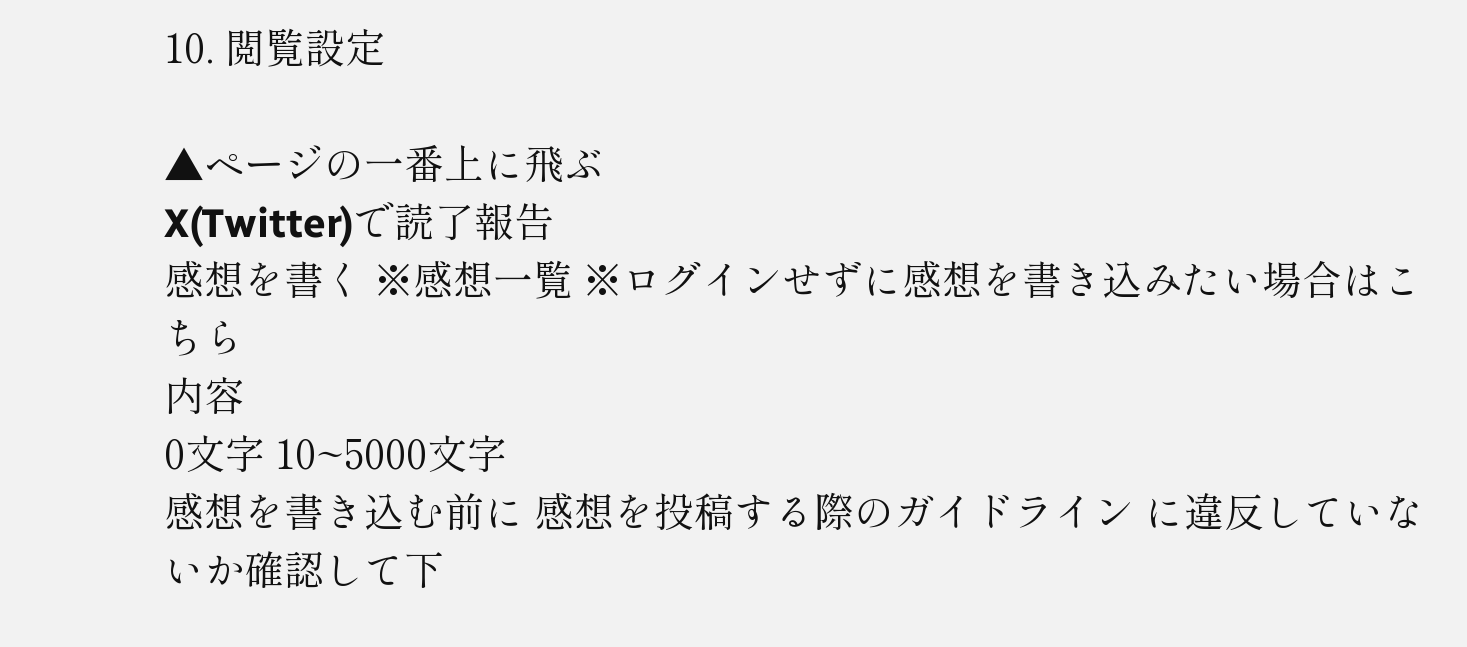10. 閲覧設定

▲ページの一番上に飛ぶ
X(Twitter)で読了報告
感想を書く ※感想一覧 ※ログインせずに感想を書き込みたい場合はこちら
内容
0文字 10~5000文字
感想を書き込む前に 感想を投稿する際のガイドライン に違反していないか確認して下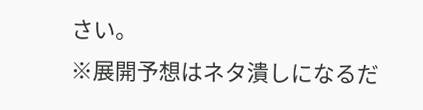さい。
※展開予想はネタ潰しになるだ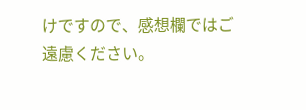けですので、感想欄ではご遠慮ください。